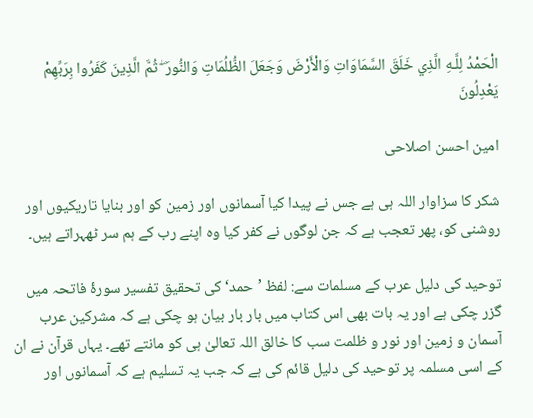الْحَمْدُ لِلَّـهِ الَّذِي خَلَقَ السَّمَاوَاتِ وَالْأَرْضَ وَجَعَلَ الظُّلُمَاتِ وَالنُّورَ ۖ ثُمَّ الَّذِينَ كَفَرُوا بِرَبِّهِمْ يَعْدِلُونَ

امین احسن اصلاحی

شکر کا سزاوار اللہ ہی ہے جس نے پیدا کیا آسمانوں اور زمین کو اور بنایا تاریکیوں اور روشنی کو، پھر تعجب ہے کہ جن لوگوں نے کفر کیا وہ اپنے رب کے ہم سر ٹھہراتے ہیں۔

توحید کی دلیل عرب کے مسلمات سے: لفظ ’حمد‘ کی تحقیق تفسیر سورۂ فاتحہ میں گزر چکی ہے اور یہ بات بھی اس کتاب میں بار بار بیان ہو چکی ہے کہ مشرکین عرب آسمان و زمین اور نور و ظلمت سب کا خالق اللہ تعالیٰ ہی کو مانتے تھے۔ یہاں قرآن نے ان کے اسی مسلمہ پر توحید کی دلیل قائم کی ہے کہ جب یہ تسلیم ہے کہ آسمانوں اور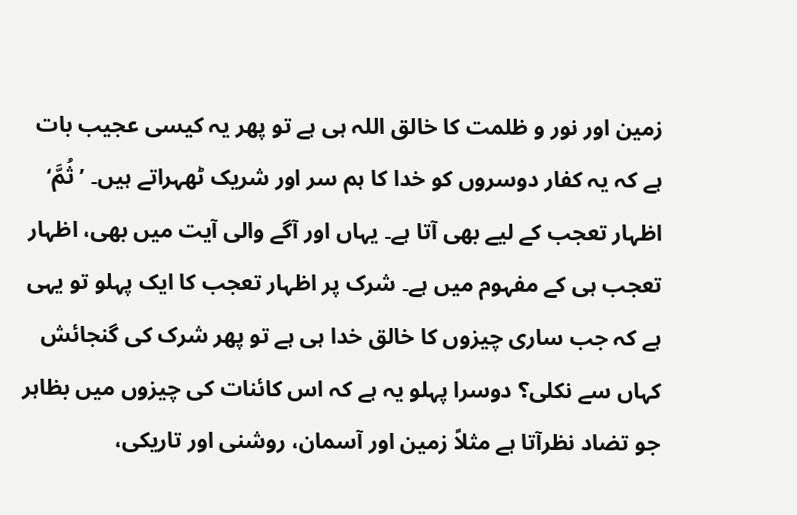زمین اور نور و ظلمت کا خالق اللہ ہی ہے تو پھر یہ کیسی عجیب بات ہے کہ یہ کفار دوسروں کو خدا کا ہم سر اور شریک ٹھہراتے ہیں۔ ’ثُمَّ‘ اظہار تعجب کے لیے بھی آتا ہے۔ یہاں اور آگے والی آیت میں بھی، اظہار تعجب ہی کے مفہوم میں ہے۔ شرک پر اظہار تعجب کا ایک پہلو تو یہی ہے کہ جب ساری چیزوں کا خالق خدا ہی ہے تو پھر شرک کی گنجائش کہاں سے نکلی؟ دوسرا پہلو یہ ہے کہ اس کائنات کی چیزوں میں بظاہر جو تضاد نظرآتا ہے مثلاً زمین اور آسمان، روشنی اور تاریکی،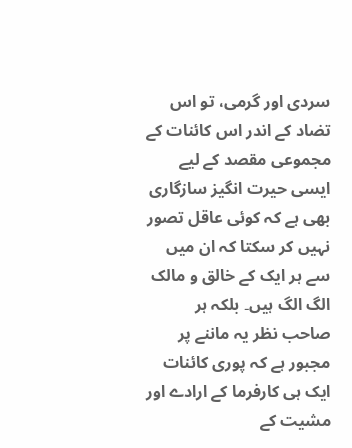سردی اور گرمی، تو اس تضاد کے اندر اس کائنات کے مجموعی مقصد کے لیے ایسی حیرت انگیز سازگاری بھی ہے کہ کوئی عاقل تصور نہیں کر سکتا کہ ان میں سے ہر ایک کے خالق و مالک الگ الگ ہیں۔ بلکہ ہر صاحب نظر یہ ماننے پر مجبور ہے کہ پوری کائنات ایک ہی کارفرما کے ارادے اور مشیت کے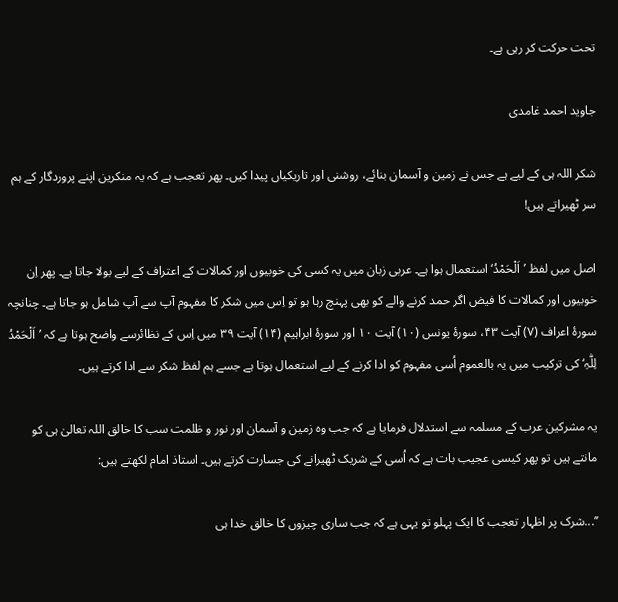تحت حرکت کر رہی ہے۔

جاوید احمد غامدی

شکر اللہ ہی کے لیے ہے جس نے زمین و آسمان بنائے، روشنی اور تاریکیاں پیدا کیں۔ پھر تعجب ہے کہ یہ منکرین اپنے پروردگار کے ہم سر ٹھیراتے ہیں!

اصل میں لفظ ’اَلْحَمْدُ‘ استعمال ہوا ہے۔ عربی زبان میں یہ کسی کی خوبیوں اور کمالات کے اعتراف کے لیے بولا جاتا ہے۔ پھر اِن خوبیوں اور کمالات کا فیض اگر حمد کرنے والے کو بھی پہنچ رہا ہو تو اِس میں شکر کا مفہوم آپ سے آپ شامل ہو جاتا ہے۔ چنانچہ سورۂ اعراف (۷) آیت ۴۳، سورۂ یونس (۱۰) آیت ۱۰ اور سورۂ ابراہیم (۱۴) آیت ۳۹ میں اِس کے نظائرسے واضح ہوتا ہے کہ ’اَلْحَمْدُ لِلّٰہِ‘ کی ترکیب میں یہ بالعموم اُسی مفہوم کو ادا کرنے کے لیے استعمال ہوتا ہے جسے ہم لفظ شکر سے ادا کرتے ہیں۔

یہ مشرکین عرب کے مسلمہ سے استدلال فرمایا ہے کہ جب وہ زمین و آسمان اور نور و ظلمت سب کا خالق اللہ تعالیٰ ہی کو مانتے ہیں تو پھر کیسی عجیب بات ہے کہ اُسی کے شریک ٹھیرانے کی جسارت کرتے ہیں۔ استاذ امام لکھتے ہیں:

’’...شرک پر اظہار تعجب کا ایک پہلو تو یہی ہے کہ جب ساری چیزوں کا خالق خدا ہی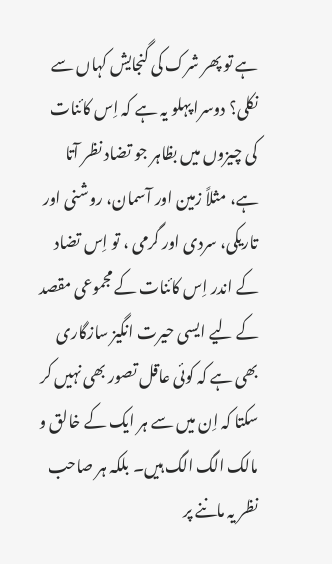ہے تو پھر شرک کی گنجایش کہاں سے نکلی؟ دوسرا پہلو یہ ہے کہ اِس کائنات کی چیزوں میں بظاہر جو تضاد نظر آتا ہے، مثلاً زمین اور آسمان، روشنی اور تاریکی، سردی اور گرمی ، تو اِس تضاد کے اندر اِس کائنات کے مجموعی مقصد کے لیے ایسی حیرت انگیز سازگاری بھی ہے کہ کوئی عاقل تصور بھی نہیں کر سکتا کہ اِن میں سے ہر ایک کے خالق و مالک الگ الگ ہیں۔ بلکہ ہر صاحب نظر یہ ماننے پر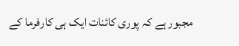مجبور ہے کہ پوری کائنات ایک ہی کارفرما کے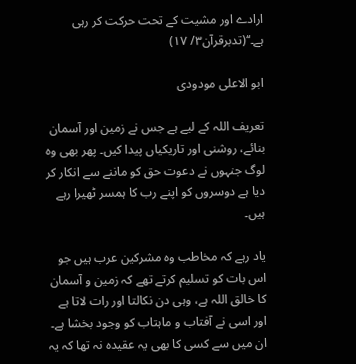ارادے اور مشیت کے تحت حرکت کر رہی ہے۔‘‘(تدبرقرآن۳/ ۱۷)

ابو الاعلی مودودی

تعریف اللہ کے لیے ہے جس نے زمین اور آسمان بنائے، روشنی اور تاریکیاں پیدا کیں۔ پھر بھی وہ لوگ جنہوں نے دعوت حق کو ماننے سے انکار کر دیا ہے دوسروں کو اپنے رب کا ہمسر ٹھیرا رہے ہیں۔

یاد رہے کہ مخاطب وہ مشرکین عرب ہیں جو اس بات کو تسلیم کرتے تھے کہ زمین و آسمان کا خالق اللہ ہے، وہی دن نکالتا اور رات لاتا ہے اور اسی نے آفتاب و ماہتاب کو وجود بخشا ہے۔ ان میں سے کسی کا بھی یہ عقیدہ نہ تھا کہ یہ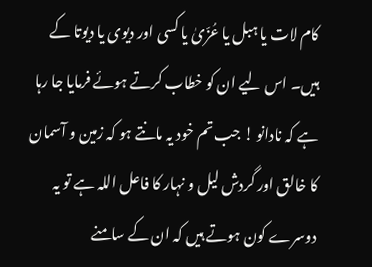کام لات یا ہبل یا عُزّیٰ یا کسی اور دیوی یا دیوتا کے ہیں۔ اس لیے ان کو خطاب کرتے ہوئے فرمایا جا رہا ہے کہ نادانو ! جب تم خود یہ مانتے ہو کہ زمین و آسمان کا خالق اور گردش لیل و نہار کا فاعل اللہ ہے تو یہ دوسرے کون ہوتے ہیں کہ ان کے سامنے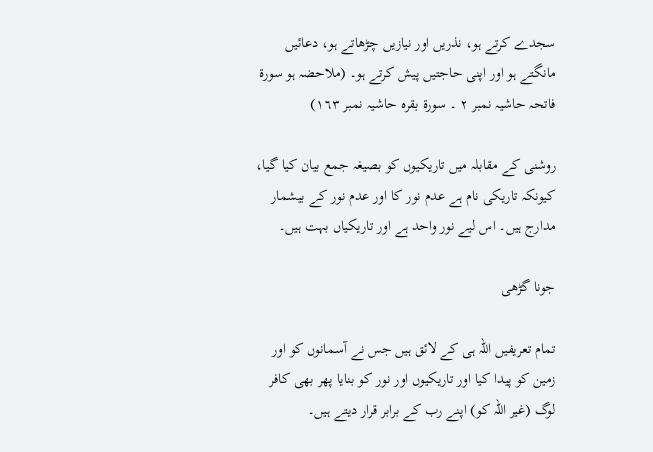سجدے کرتے ہو، نذریں اور نیازیں چڑھاتے ہو، دعائیں مانگتے ہو اور اپنی حاجتیں پیش کرتے ہو۔ (ملاحضہ ہو سورة فاتحہ حاشیہ نمبر ٢ ۔ سورة بقرہ حاشیہ نمبر ١٦٣)

روشنی کے مقابلہ میں تاریکیوں کو بصیغہ جمع بیان کیا گیا، کیونکہ تاریکی نام ہے عدم نور کا اور عدم نور کے بیشمار مدارج ہیں۔ اس لیے نور واحد ہے اور تاریکیاں بہت ہیں۔

جونا گڑھی

تمام تعریفیں اللہ ہی کے لائق ہیں جس نے آسمانوں کو اور زمین کو پیدا کیا اور تاریکیوں اور نور کو بنایا پھر بھی کافر لوگ (غیر اللہ کو) اپنے رب کے برابر قرار دیتے ہیں۔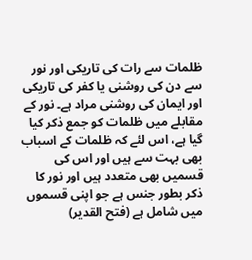ظلمات سے رات کی تاریکی اور نور سے دن کی روشنی یا کفر کی تاریکی اور ایمان کی روشنی مراد ہے۔ نور کے مقابلے میں ظلمات کو جمع ذکر کیا گیا ہے، اس لئے کہ ظلمات کے اسباب بھی بہت سے ہیں اور اس کی قسمیں بھی متعدد ہیں اور نور کا ذکر بطور جنس ہے جو اپنی قسموں میں شامل ہے (فتح القدیر)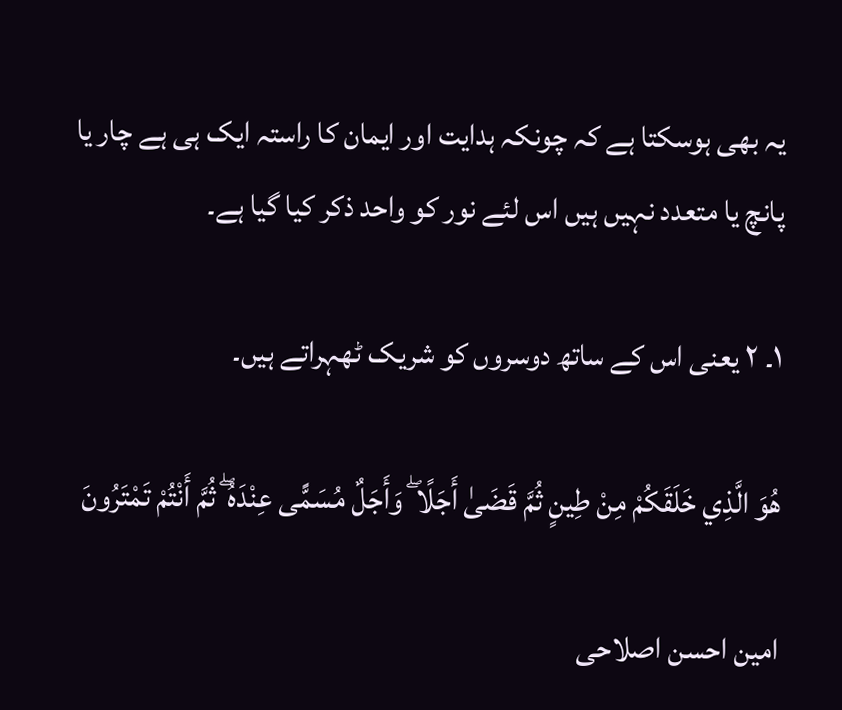یہ بھی ہوسکتا ہے کہ چونکہ ہدایت اور ایمان کا راستہ ایک ہی ہے چار یا پانچ یا متعدد نہیں ہیں اس لئے نور کو واحد ذکر کیا گیا ہے۔

١۔ ٢ یعنی اس کے ساتھ دوسروں کو شریک ٹھہراتے ہیں۔

هُوَ الَّذِي خَلَقَكُمْ مِنْ طِينٍ ثُمَّ قَضَىٰ أَجَلًا ۖ وَأَجَلٌ مُسَمًّى عِنْدَهُ ۖ ثُمَّ أَنْتُمْ تَمْتَرُونَ

امین احسن اصلاحی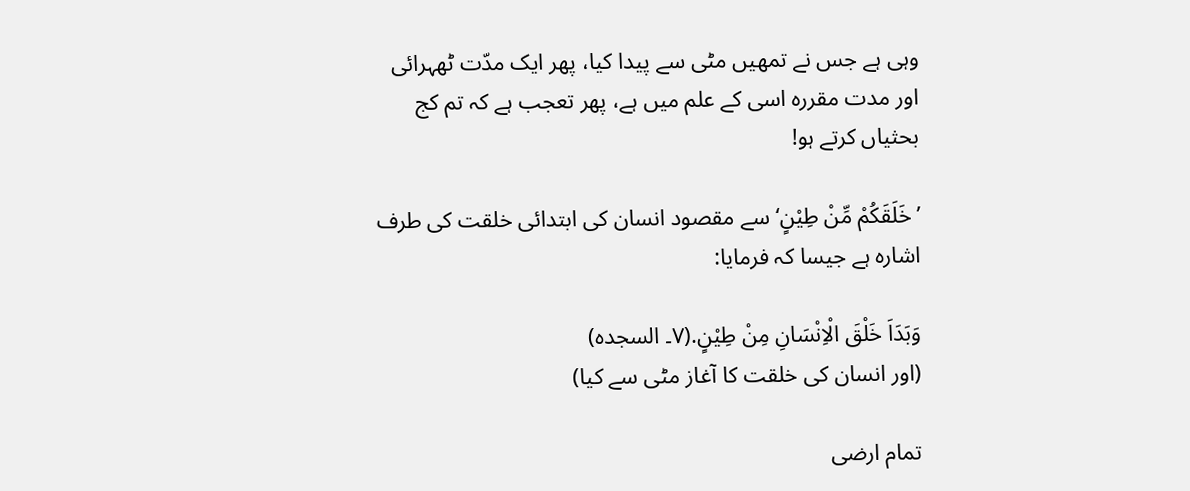وہی ہے جس نے تمھیں مٹی سے پیدا کیا، پھر ایک مدّت ٹھہرائی اور مدت مقررہ اسی کے علم میں ہے، پھر تعجب ہے کہ تم کج بحثیاں کرتے ہو!

’خَلَقَکُمْ مِّنْ طِیْنٍ‘ سے مقصود انسان کی ابتدائی خلقت کی طرف اشارہ ہے جیسا کہ فرمایا:

وَبَدَاَ خَلْقَ الْاِنْسَانِ مِنْ طِیْنٍ.(۷۔ السجدہ)
(اور انسان کی خلقت کا آغاز مٹی سے کیا)

تمام ارضی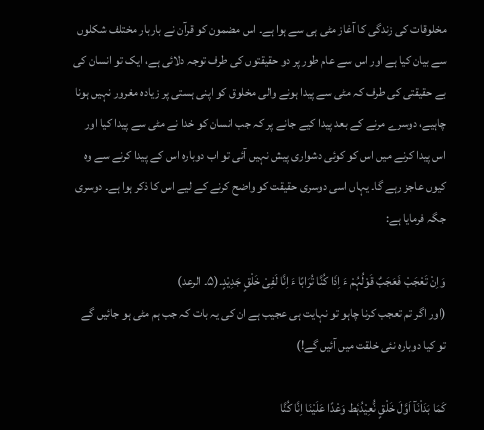مخلوقات کی زندگی کا آغاز مٹی ہی سے ہوا ہے۔ اس مضمون کو قرآن نے باربار مختلف شکلوں سے بیان کیا ہے اور اس سے عام طور پر دو حقیقتوں کی طرف توجہ دلائی ہے، ایک تو انسان کی بے حقیقتی کی طرف کہ مٹی سے پیدا ہونے والی مخلوق کو اپنی ہستی پر زیادہ مغرور نہیں ہونا چاہیے، دوسرے مرنے کے بعد پیدا کیے جانے پر کہ جب انسان کو خدا نے مٹی سے پیدا کیا اور اس پیدا کرنے میں اس کو کوئی دشواری پیش نہیں آئی تو اب دوبارہ اس کے پیدا کرنے سے وہ کیوں عاجز رہے گا۔ یہاں اسی دوسری حقیقت کو واضح کرنے کے لیے اس کا ذکر ہوا ہے۔ دوسری جگہ فرمایا ہے:

وَاِنْ تَعْجَبْ فَعَجَبٌ قَوْلُہُمْ ءَ اِذَا کُنَّا تُرَابًا ءَ اِنَّا لَفِیْ خَلْقٍ جَدِیْدٍ۔(۵۔ الرعد)
(اور اگر تم تعجب کرنا چاہو تو نہایت ہی عجیب ہے ان کی یہ بات کہ جب ہم مٹی ہو جائیں گے تو کیا دوبارہ نئی خلقت میں آئیں گے!)

کَمَا بَدَاْنَآ اَوَّلَ خَلْقٍ نُّعِیْدُہٗط وَعْدًا عَلَیْنَا اِنَّا کُنَّا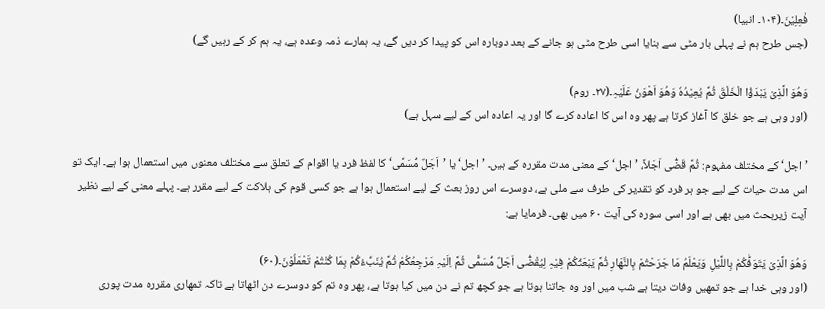فٰعِلِیْنَ۔(۱۰۴۔ انبیا)
(جس طرح ہم نے پہلی بار مٹی سے بنایا اسی طرح مٹی ہو جانے کے بعد دوبارہ اس کو پیدا کر دیں گے، یہ ہمارے ذمہ وعدہ ہے، یہ ہم کر کے رہیں گے)

وَھُوَ الَّذِیْ یَبْدَؤُا الْخَلْقَ ثُمَّ یُعِیْدُہٗ وَھُوَ اَھْوَنُ عَلَیْہِ۔(۲۷۔ روم)
(اور وہی ہے جو خلق کا آغاز کرتا ہے پھر وہ اس کا اعادہ کرے گا اور یہ اعادہ اس کے لیے سہل ہے)

’اجل‘ کے مختلف مفہوم: ثُمَّ قَضٰٓی اَجَلاً، ’اجل‘ کے معنی مدت مقررہ کے ہیں۔ ’اجل‘ یا ’اَجَلٌ مُّسَمَّی‘ کا لفظ فرد یا اقوام کے تعلق سے مختلف معنوں میں استعمال ہوا ہے۔ ایک تو اس مدت حیات کے لیے جو ہر فرد کو تقدیر کی طرف سے ملی ہے، دوسرے اس روز بعث کے لیے استعمال ہوا ہے جو کسی قوم کی ہلاکت کے لیے مقرر ہے۔ پہلے معنی کے لیے نظیر آیت زیربحث میں بھی ہے اور اسی سورہ کی آیت ۶۰ میں بھی۔ فرمایا ہے:

وَھُوَ الَّذِیْ یَتَوَفّٰکُمْ بِاللَّیْلِ وَیَعْلَمُ مَا جَرَحْتُمْ بِالنَّھَارِ ثُمَّ یَبْعَثُکُمْ فِیْہِ لِیُقْضٰٓی اَجَلٌ مُّسَمًّی ثُمَّ اِلَیْہِ مَرْجِعُکُمْ ثُمَّ یُنَبِّءُکُمْ بِمَا کُنْتُمْ تَعْمَلُوْنَ۔(۶۰)
(اور وہی خدا ہے جو تمھیں وفات دیتا ہے شب میں اور وہ جاتنا ہوتا ہے جو کچھ تم نے دن میں کیا ہوتا ہے، پھر وہ تم کو دوسرے دن اٹھاتا ہے تاکہ تمھاری مقررہ مدت پوری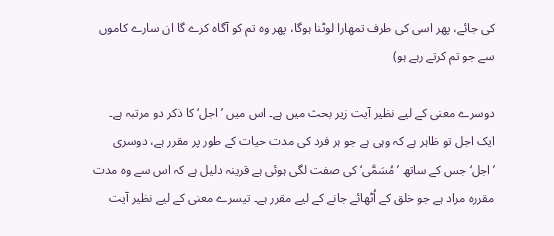کی جائے، پھر اسی کی طرف تمھارا لوٹنا ہوگا، پھر وہ تم کو آگاہ کرے گا ان سارے کاموں سے جو تم کرتے رہے ہو)

دوسرے معنی کے لیے نظیر آیت زیر بحث میں ہے۔ اس میں ’اجل‘ کا ذکر دو مرتبہ ہے۔ ایک اجل تو ظاہر ہے کہ وہی ہے جو ہر فرد کی مدت حیات کے طور پر مقرر ہے، دوسری ’اجل‘ جس کے ساتھ ’مُسَمَّی‘ کی صفت لگی ہوئی ہے قرینہ دلیل ہے کہ اس سے وہ مدت مقررہ مراد ہے جو خلق کے اُٹھائے جانے کے لیے مقرر ہے۔ تیسرے معنی کے لیے نظیر آیت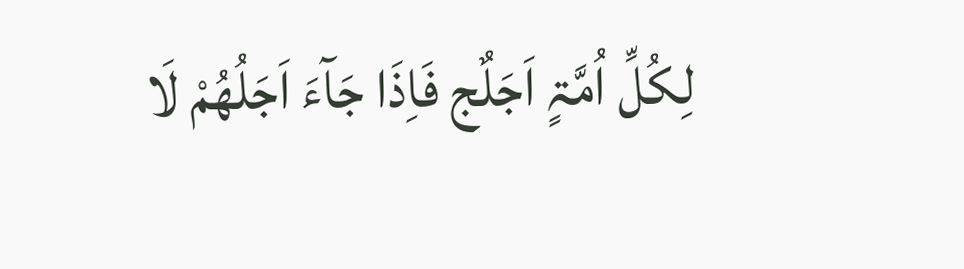لِکُلِّ اُمَّۃٍ اَجَلٌج فَاِذَا جَآءَ اَجَلُھُمْ لَا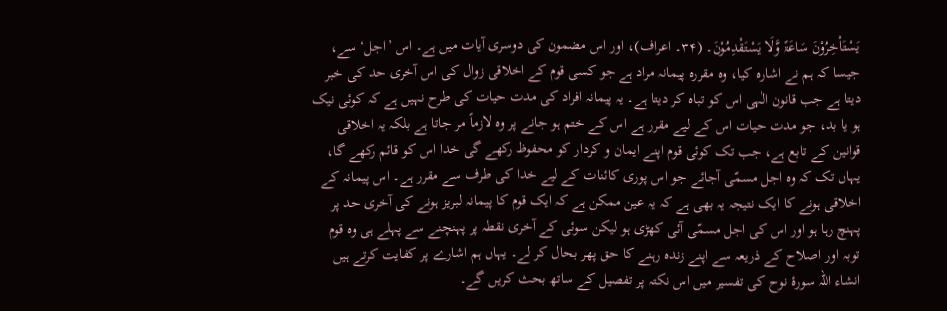یَسْتَاْخِرُوْنَ سَاعَۃً وَّلَا یَسْتَقْدِمُوْنَ۔ (۳۴۔ اعراف)، اور اس مضمون کی دوسری آیات میں ہے۔ اس ’اجل‘ سے، جیسا کہ ہم نے اشارہ کیا، وہ مقررہ پیمانہ مراد ہے جو کسی قوم کے اخلاقی زوال کی اس آخری حد کی خبر دیتا ہے جب قانون الٰہی اس کو تباہ کر دیتا ہے۔ یہ پیمانہ افراد کی مدت حیات کی طرح نہیں ہے کہ کوئی نیک ہو یا بد، جو مدت حیات اس کے لیے مقرر ہے اس کے ختم ہو جانے پر وہ لازماً مر جاتا ہے بلکہ یہ اخلاقی قوانین کے تابع ہے، جب تک کوئی قوم اپنے ایمان و کردار کو محفوظ رکھے گی خدا اس کو قائم رکھے گا، یہاں تک کہ وہ اجل مسمّی آجائے جو اس پوری کائنات کے لیے خدا کی طرف سے مقرر ہے۔ اس پیمانہ کے اخلاقی ہونے کا ایک نتیجہ یہ بھی ہے کہ یہ عین ممکن ہے کہ ایک قوم کا پیمانہ لبریز ہونے کی آخری حد پر پہنچ رہا ہو اور اس کی اجل مسمّی آئی کھڑی ہو لیکن سوئی کے آخری نقطہ پر پہنچنے سے پہلے ہی وہ قوم توبہ اور اصلاح کے ذریعہ سے اپنے زندہ رہنے کا حق پھر بحال کر لے۔ یہاں ہم اشارے پر کفایت کرتے ہیں انشاء اللہ سورۂ نوح کی تفسیر میں اس نکتہ پر تفصیل کے ساتھ بحث کریں گے۔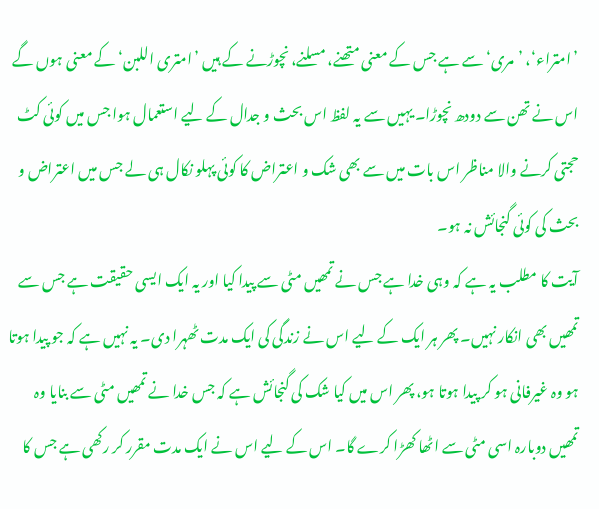’امتراء‘، ’مری‘ سے ہے جس کے معنی متھنے، مسلنے، نچوڑنے کے ہیں ’امتری اللبن‘ کے معنی ہوں گے اس نے تھن سے دودھ نچوڑا۔ یہیں سے یہ لفظ اس بحث و جدال کے لیے استعمال ہوا جس میں کوئی کٹ حجتی کرنے والا مناظر اس بات میں سے بھی شک و اعتراض کا کوئی پہلو نکال ہی لے جس میں اعتراض و بحث کی کوئی گنجائش نہ ہو۔
آیت کا مطلب یہ ہے کہ وہی خدا ہے جس نے تمھیں مٹی سے پیدا کیا اور یہ ایک ایسی حقیقت ہے جس سے تمھیں بھی انکار نہیں۔ پھر ہر ایک کے لیے اس نے زندگی کی ایک مدت ٹھہرا دی۔ یہ نہیں ہے کہ جو پیدا ہوتا ہو وہ غیرفانی ہو کر پیدا ہوتا ہو، پھر اس میں کیا شک کی گنجائش ہے کہ جس خدا نے تمھیں مٹی سے بنایا وہ تمھیں دوبارہ اسی مٹی سے اٹھا کھڑا کرے گا۔ اس کے لیے اس نے ایک مدت مقرر کر رکھی ہے جس کا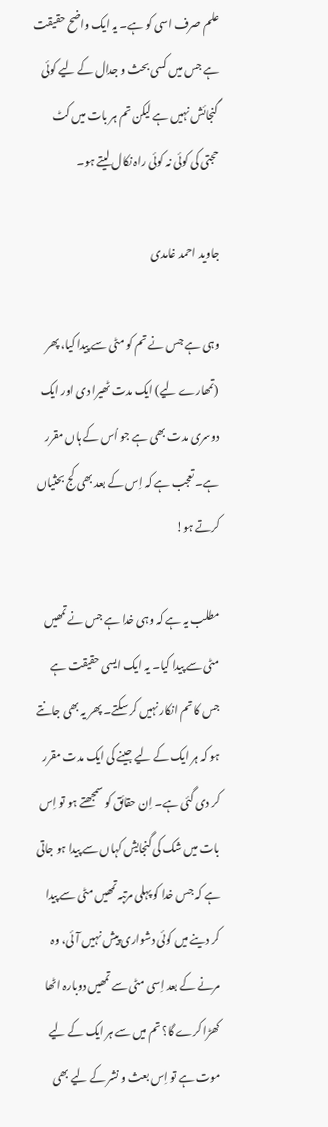علم صرف اسی کو ہے۔ یہ ایک واضح حقیقت ہے جس میں کسی بحث و جدال کے لیے کوئی گنجائش نہیں ہے لیکن تم ہر بات میں کٹ حجتی کی کوئی نہ کوئی راہ نکال لیتے ہو۔

جاوید احمد غامدی

وہی ہے جس نے تم کو مٹی سے پیدا کیا، پھر (تمھارے لیے) ایک مدت ٹھیرا دی اور ایک دوسری مدت بھی ہے جو اُس کے ہاں مقرر ہے۔ تعجب ہے کہ اِس کے بعد بھی کج بحثیاں کرتے ہو!

مطلب یہ ہے کہ وہی خدا ہے جس نے تمھیں مٹی سے پیدا کیا۔ یہ ایک ایسی حقیقت ہے جس کا تم انکار نہیں کر سکتے۔ پھر یہ بھی جانتے ہو کہ ہر ایک کے لیے جینے کی ایک مدت مقرر کر دی گئی ہے۔ اِن حقائق کو سمجھتے ہو تو اِس بات میں شک کی گنجایش کہاں سے پیدا ہو جاتی ہے کہ جس خدا کو پہلی مرتبہ تمھیں مٹی سے پیدا کر دینے میں کوئی دشواری پیش نہیں آئی، وہ مرنے کے بعد اِسی مٹی سے تمھیں دوبارہ اٹھا کھڑا کرے گا؟ تم میں سے ہر ایک کے لیے موت ہے تو اِس بعث و نشر کے لیے بھی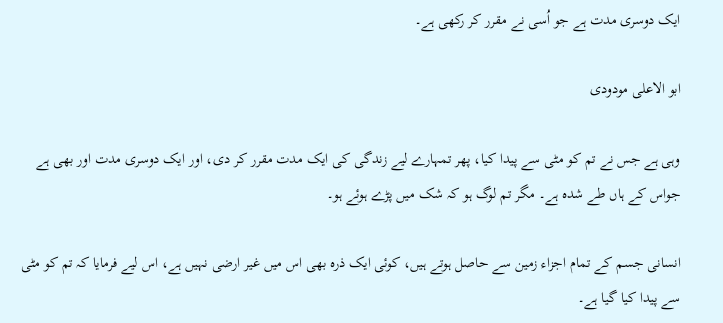ایک دوسری مدت ہے جو اُسی نے مقرر کر رکھی ہے۔

ابو الاعلی مودودی

وہی ہے جس نے تم کو مٹی سے پیدا کیا، پھر تمہارے لیے زندگی کی ایک مدت مقرر کر دی، اور ایک دوسری مدت اور بھی ہے جواس کے ہاں طے شدہ ہے۔ مگر تم لوگ ہو کہ شک میں پڑے ہوئے ہو۔

انسانی جسم کے تمام اجزاء زمین سے حاصل ہوتے ہیں، کوئی ایک ذرہ بھی اس میں غیر ارضی نہیں ہے، اس لیے فرمایا کہ تم کو مٹی سے پیدا کیا گیا ہے۔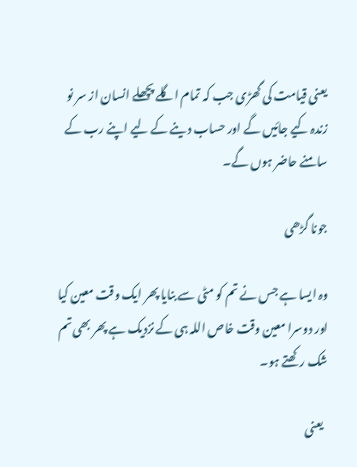یعنی قیامت کی گھڑی جب کہ تمام اگلے پچھلے انسان از سر نو زندہ کیے جائیں گے اور حساب دینے کے لیے اپنے رب کے سامنے حاضر ہوں گے۔

جونا گڑھی

وہ ایسا ہے جس نے تم کو مٹی سے بنایا پھر ایک وقت معین کیا اور دوسرا معین وقت خاص اللہ ہی کے نزدیک ہے پھر بھی تم شک رکھتے ہو۔

  یعنی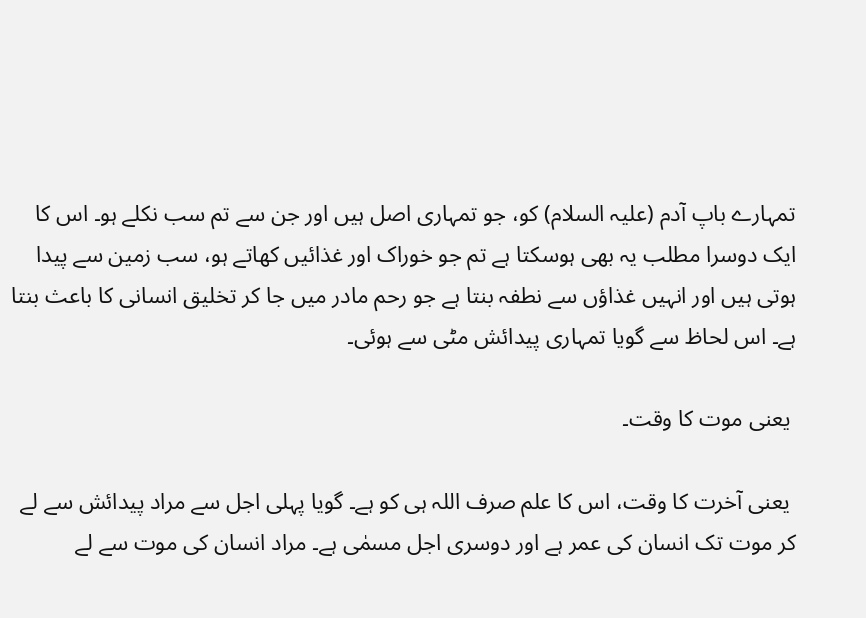تمہارے باپ آدم (علیہ السلام) کو، جو تمہاری اصل ہیں اور جن سے تم سب نکلے ہو۔ اس کا ایک دوسرا مطلب یہ بھی ہوسکتا ہے تم جو خوراک اور غذائیں کھاتے ہو، سب زمین سے پیدا ہوتی ہیں اور انہیں غذاؤں سے نطفہ بنتا ہے جو رحم مادر میں جا کر تخلیق انسانی کا باعث بنتا ہے۔ اس لحاظ سے گویا تمہاری پیدائش مٹی سے ہوئی۔

 یعنی موت کا وقت۔

 یعنی آخرت کا وقت، اس کا علم صرف اللہ ہی کو ہے۔ گویا پہلی اجل سے مراد پیدائش سے لے کر موت تک انسان کی عمر ہے اور دوسری اجل مسمٰی ہے۔ مراد انسان کی موت سے لے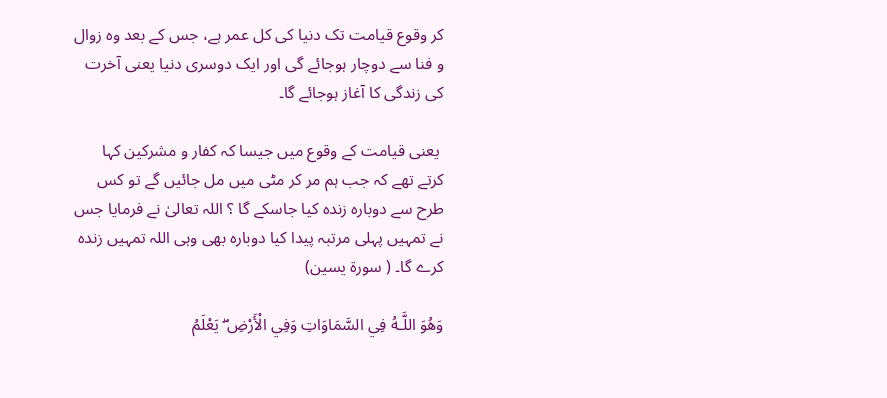کر وقوع قیامت تک دنیا کی کل عمر ہے، جس کے بعد وہ زوال و فنا سے دوچار ہوجائے گی اور ایک دوسری دنیا یعنی آخرت کی زندگی کا آغاز ہوجائے گا۔

 یعنی قیامت کے وقوع میں جیسا کہ کفار و مشرکین کہا کرتے تھے کہ جب ہم مر کر مٹی میں مل جائیں گے تو کس طرح سے دوبارہ زندہ کیا جاسکے گا ؟ اللہ تعالیٰ نے فرمایا جس نے تمہیں پہلی مرتبہ پیدا کیا دوبارہ بھی وہی اللہ تمہیں زندہ کرے گا۔ ( سورة یسین)

وَهُوَ اللَّـهُ فِي السَّمَاوَاتِ وَفِي الْأَرْضِ ۖ يَعْلَمُ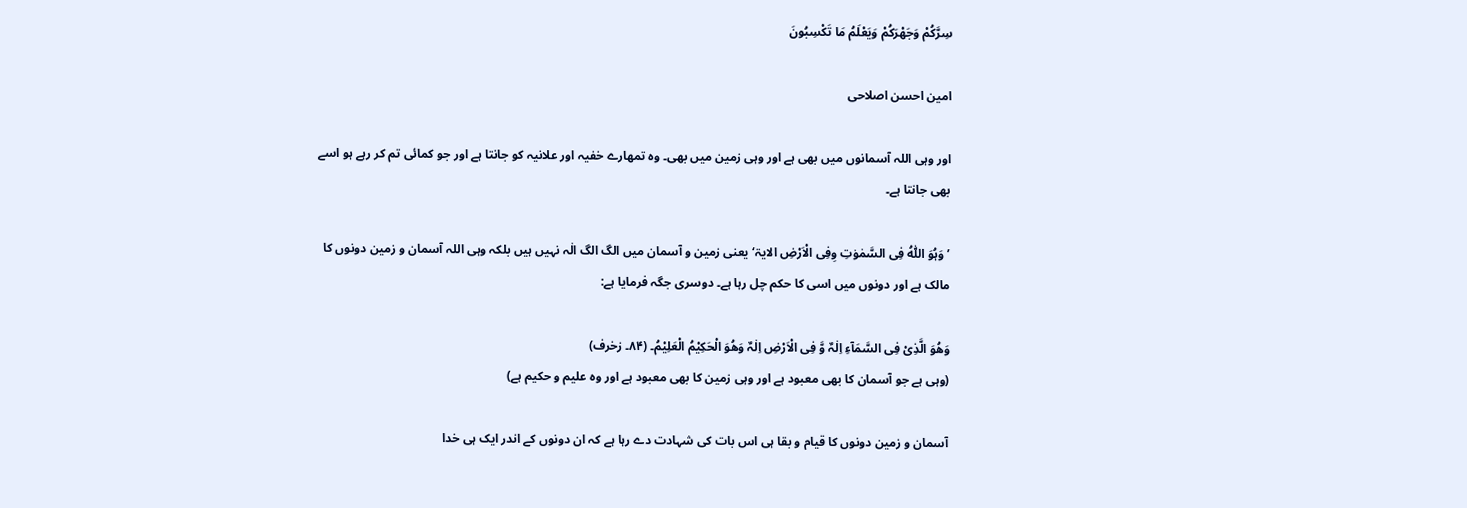سِرَّكُمْ وَجَهْرَكُمْ وَيَعْلَمُ مَا تَكْسِبُونَ

امین احسن اصلاحی

اور وہی اللہ آسمانوں میں بھی ہے اور وہی زمین میں بھی۔ وہ تمھارے خفیہ اور علانیہ کو جانتا ہے اور جو کمائی تم کر رہے ہو اسے بھی جانتا ہے۔

’وَہُوَ اللّٰہُ فِی السَّمٰوٰتِ وِفِی الْاَرْضِ الایۃ‘ یعنی زمین و آسمان میں الگ الگ الٰہ نہیں ہیں بلکہ وہی اللہ آسمان و زمین دونوں کا مالک ہے اور دونوں میں اسی کا حکم چل رہا ہے۔ دوسری جگہ فرمایا ہے:

وَھُوَ الَّذِیْ فِی السَّمَآءِ اِلٰہٌ وَّ فِی الْاَرْضِ اِلٰہٌ وَھُوَ الْحَکِیْمُ الْعَلِیْمُ۔ (۸۴۔ زخرف)
(وہی ہے جو آسمان کا بھی معبود ہے اور وہی زمین کا بھی معبود ہے اور وہ علیم و حکیم ہے)

آسمان و زمین دونوں کا قیام و بقا ہی اس بات کی شہادت دے رہا ہے کہ ان دونوں کے اندر ایک ہی خدا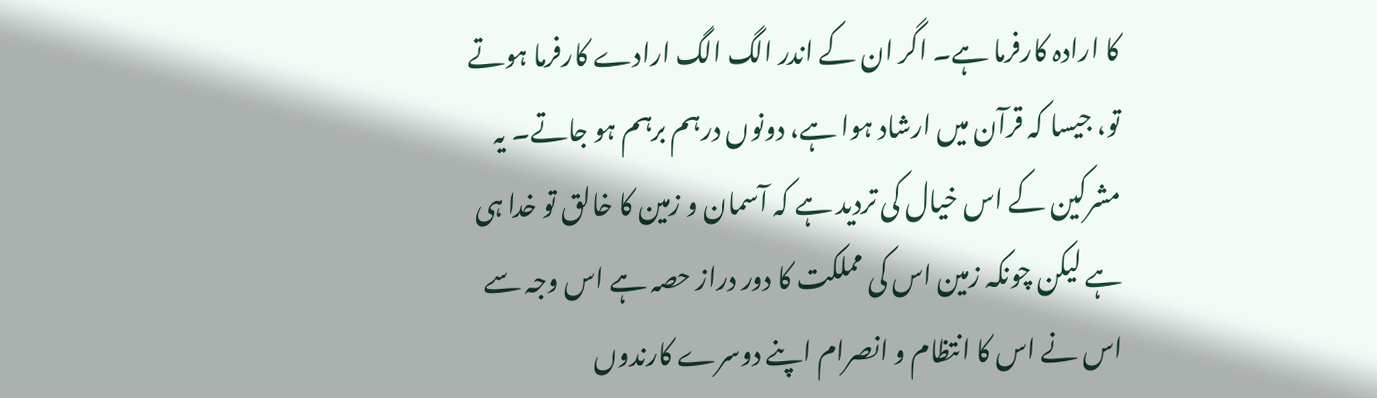کا ارادہ کارفرما ہے۔ اگر ان کے اندر الگ الگ ارادے کارفرما ہوتے تو، جیسا کہ قرآن میں ارشاد ہوا ہے، دونوں درہم برہم ہو جاتے۔ یہ مشرکین کے اس خیال کی تردید ہے کہ آسمان و زمین کا خالق تو خدا ہی ہے لیکن چونکہ زمین اس کی مملکت کا دور دراز حصہ ہے اس وجہ سے اس نے اس کا انتظام و انصرام اپنے دوسرے کارندوں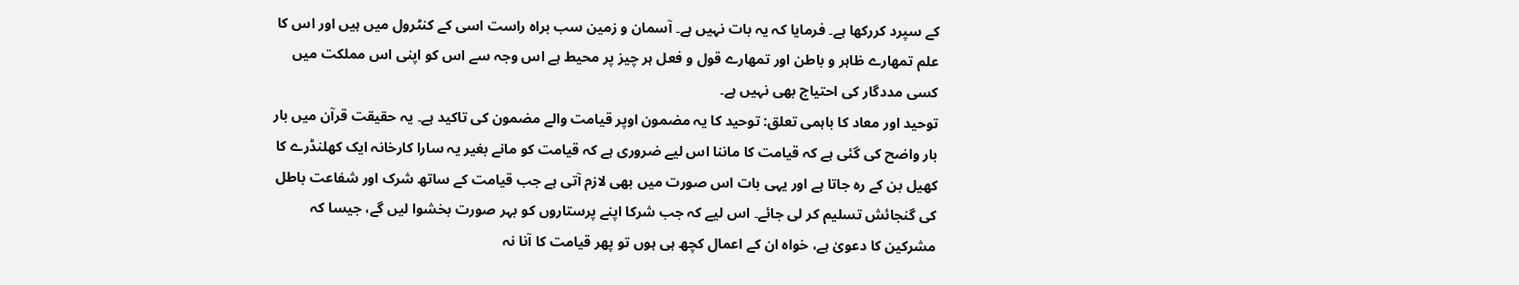کے سپرد کررکھا ہے۔ فرمایا کہ یہ بات نہیں ہے۔ آسمان و زمین سب براہ راست اسی کے کنٹرول میں ہیں اور اس کا علم تمھارے ظاہر و باطن اور تمھارے قول و فعل ہر چیز پر محیط ہے اس وجہ سے اس کو اپنی اس مملکت میں کسی مددگار کی احتیاج بھی نہیں ہے۔
توحید اور معاد کا باہمی تعلق: توحید کا یہ مضمون اوپر قیامت والے مضمون کی تاکید ہے۔ یہ حقیقت قرآن میں بار بار واضح کی گئی ہے کہ قیامت کا ماننا اس لیے ضروری ہے کہ قیامت کو مانے بغیر یہ سارا کارخانہ ایک کھلنڈرے کا کھیل بن کے رہ جاتا ہے اور یہی بات اس صورت میں بھی لازم آتی ہے جب قیامت کے ساتھ شرک اور شفاعت باطل کی گنجائش تسلیم کر لی جائے۔ اس لیے کہ جب شرکا اپنے پرستاروں کو بہر صورت بخشوا لیں گے، جیسا کہ مشرکین کا دعویٰ ہے، خواہ ان کے اعمال کچھ ہی ہوں تو پھر قیامت کا آنا نہ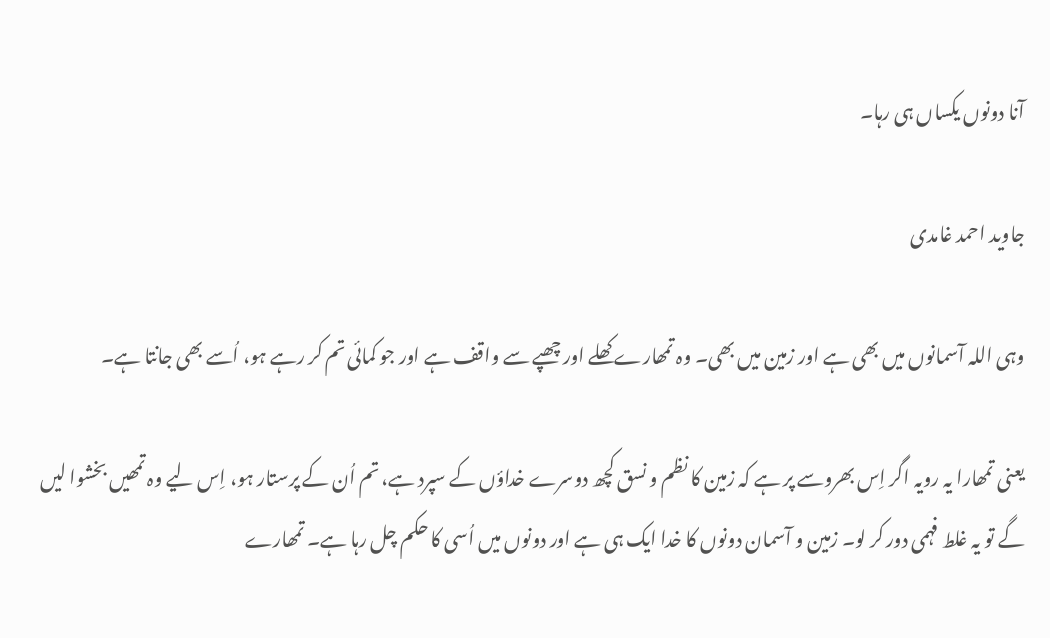آنا دونوں یکساں ہی رہا۔

جاوید احمد غامدی

وہی اللہ آسمانوں میں بھی ہے اور زمین میں بھی۔ وہ تمھارے کھلے اور چھپے سے واقف ہے اور جو کمائی تم کر رہے ہو، اُسے بھی جانتا ہے۔

یعنی تمھارا یہ رویہ اگر اِس بھروسے پر ہے کہ زمین کا نظم و نسق کچھ دوسرے خداؤں کے سپرد ہے، تم اُن کے پرستار ہو، اِس لیے وہ تمھیں بخشوا لیں گے تو یہ غلط فہمی دور کر لو۔ زمین و آسمان دونوں کا خدا ایک ہی ہے اور دونوں میں اُسی کا حکم چل رہا ہے۔ تمھارے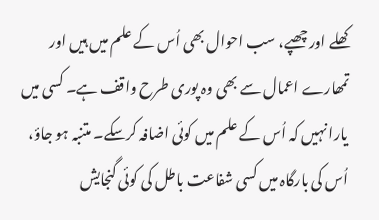کھلے اور چھپے، سب احوال بھی اُس کے علم میں ہیں اور تمھارے اعمال سے بھی وہ پوری طرح واقف ہے۔ کسی میں یارا نہیں کہ اُس کے علم میں کوئی اضافہ کرسکے۔ متنبہ ہو جاؤ، اُس کی بارگاہ میں کسی شفاعت باطل کی کوئی گنجایش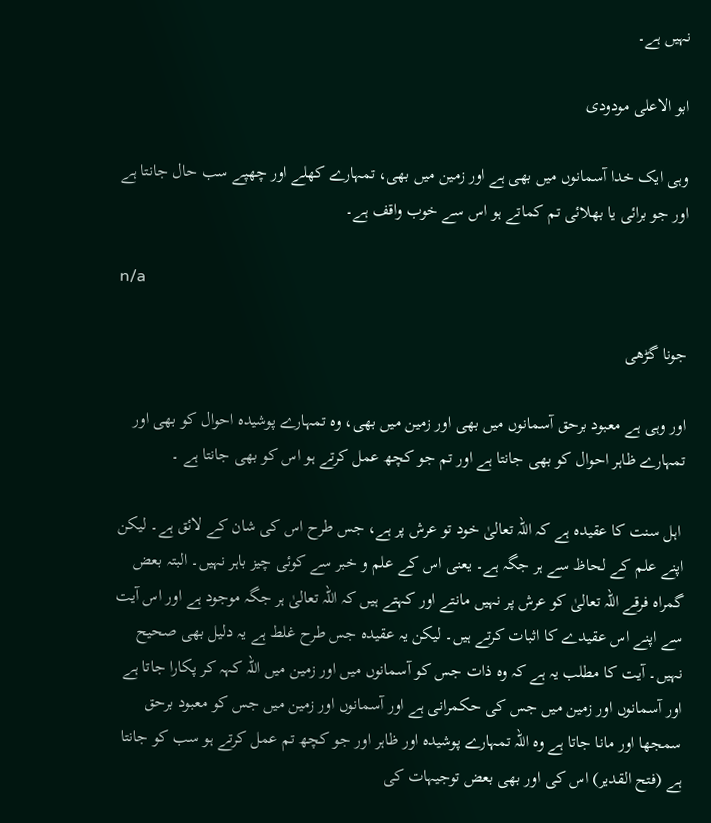نہیں ہے۔

ابو الاعلی مودودی

وہی ایک خدا آسمانوں میں بھی ہے اور زمین میں بھی، تمہارے کھلے اور چھپے سب حال جانتا ہے اور جو برائی یا بھلائی تم کماتے ہو اس سے خوب واقف ہے۔

n/a

جونا گڑھی

اور وہی ہے معبود برحق آسمانوں میں بھی اور زمین میں بھی، وہ تمہارے پوشیدہ احوال کو بھی اور تمہارے ظاہر احوال کو بھی جانتا ہے اور تم جو کچھ عمل کرتے ہو اس کو بھی جانتا ہے ۔

 اہل سنت کا عقیدہ ہے کہ اللہ تعالیٰ خود تو عرش پر ہے، جس طرح اس کی شان کے لائق ہے۔ لیکن اپنے علم کے لحاظ سے ہر جگہ ہے۔ یعنی اس کے علم و خبر سے کوئی چیز باہر نہیں۔ البتہ بعض گمراہ فرقے اللہ تعالیٰ کو عرش پر نہیں مانتے اور کہتے ہیں کہ اللہ تعالیٰ ہر جگہ موجود ہے اور اس آیت سے اپنے اس عقیدے کا اثبات کرتے ہیں۔ لیکن یہ عقیدہ جس طرح غلط ہے یہ دلیل بھی صحیح نہیں۔ آیت کا مطلب یہ ہے کہ وہ ذات جس کو آسمانوں میں اور زمین میں اللہ کہہ کر پکارا جاتا ہے اور آسمانوں اور زمین میں جس کی حکمرانی ہے اور آسمانوں اور زمین میں جس کو معبود برحق سمجھا اور مانا جاتا ہے وہ اللہ تمہارے پوشیدہ اور ظاہر اور جو کچھ تم عمل کرتے ہو سب کو جانتا ہے (فتح القدیر) اس کی اور بھی بعض توجیہات کی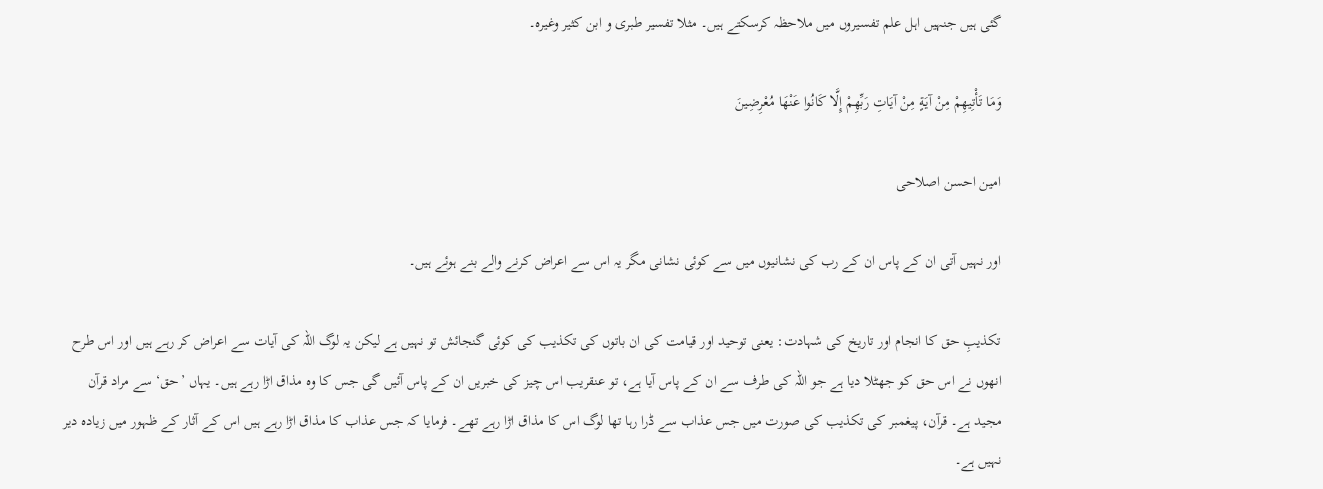گئی ہیں جنہیں اہل علم تفسیروں میں ملاحظہ کرسکتے ہیں۔ مثلا تفسیر طبری و ابن کثیر وغیرہ۔

وَمَا تَأْتِيهِمْ مِنْ آيَةٍ مِنْ آيَاتِ رَبِّهِمْ إِلَّا كَانُوا عَنْهَا مُعْرِضِينَ

امین احسن اصلاحی

اور نہیں آتی ان کے پاس ان کے رب کی نشانیوں میں سے کوئی نشانی مگر یہ اس سے اعراض کرنے والے بنے ہوئے ہیں۔

تکذیبِ حق کا انجام اور تاریخ کی شہادت: یعنی توحید اور قیامت کی ان باتوں کی تکذیب کی کوئی گنجائش تو نہیں ہے لیکن یہ لوگ اللہ کی آیات سے اعراض کر رہے ہیں اور اس طرح انھوں نے اس حق کو جھٹلا دیا ہے جو اللہ کی طرف سے ان کے پاس آیا ہے، تو عنقریب اس چیز کی خبریں ان کے پاس آئیں گی جس کا وہ مذاق اڑا رہے ہیں۔ یہاں ’حق‘ سے مراد قرآن مجید ہے۔ قرآن، پیغمبر کی تکذیب کی صورت میں جس عذاب سے ڈرا رہا تھا لوگ اس کا مذاق اڑا رہے تھے۔ فرمایا کہ جس عذاب کا مذاق اڑا رہے ہیں اس کے آثار کے ظہور میں زیادہ دیر نہیں ہے۔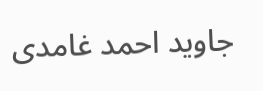جاوید احمد غامدی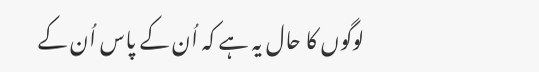لوگوں کا حال یہ ہے کہ اُن کے پاس اُن کے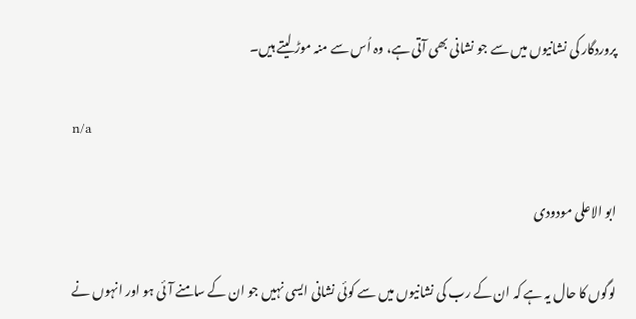پروردگار کی نشانیوں میں سے جو نشانی بھی آتی ہے، وہ اُس سے منہ موڑ لیتے ہیں۔

n/a

ابو الاعلی مودودی

لوگوں کا حال یہ ہے کہ ان کے رب کی نشانیوں میں سے کوئی نشانی ایسی نہیں جو ان کے سامنے آئی ہو اور انہوں نے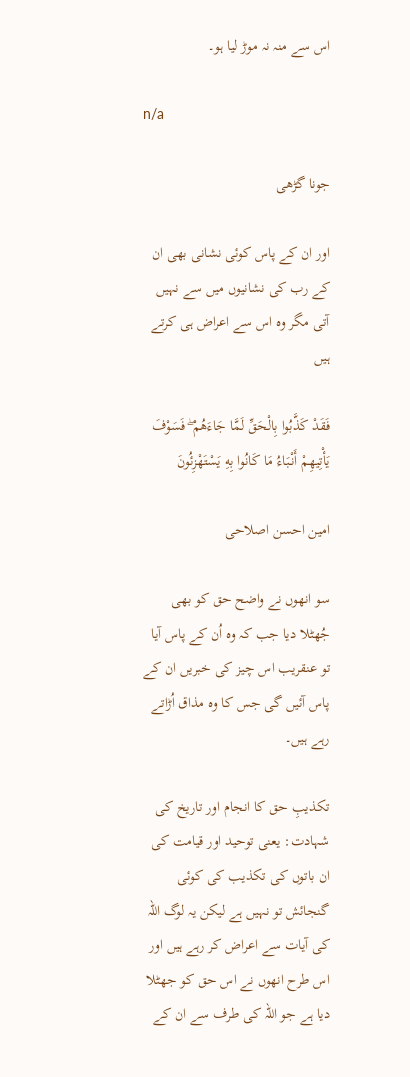اس سے منہ نہ موڑ لیا ہو۔

n/a

جونا گڑھی

اور ان کے پاس کوئی نشانی بھی ان کے رب کی نشانیوں میں سے نہیں آتی مگر وہ اس سے اعراض ہی کرتے ہیں

فَقَدْ كَذَّبُوا بِالْحَقِّ لَمَّا جَاءَهُمْ ۖ فَسَوْفَ يَأْتِيهِمْ أَنْبَاءُ مَا كَانُوا بِهِ يَسْتَهْزِئُونَ

امین احسن اصلاحی

سو انھوں نے واضح حق کو بھی جُھٹلا دیا جب کہ وہ اُن کے پاس آیا تو عنقریب اس چیز کی خبریں ان کے پاس آئیں گی جس کا وہ مذاق اُڑاتے رہے ہیں۔

تکذیبِ حق کا انجام اور تاریخ کی شہادت: یعنی توحید اور قیامت کی ان باتوں کی تکذیب کی کوئی گنجائش تو نہیں ہے لیکن یہ لوگ اللہ کی آیات سے اعراض کر رہے ہیں اور اس طرح انھوں نے اس حق کو جھٹلا دیا ہے جو اللہ کی طرف سے ان کے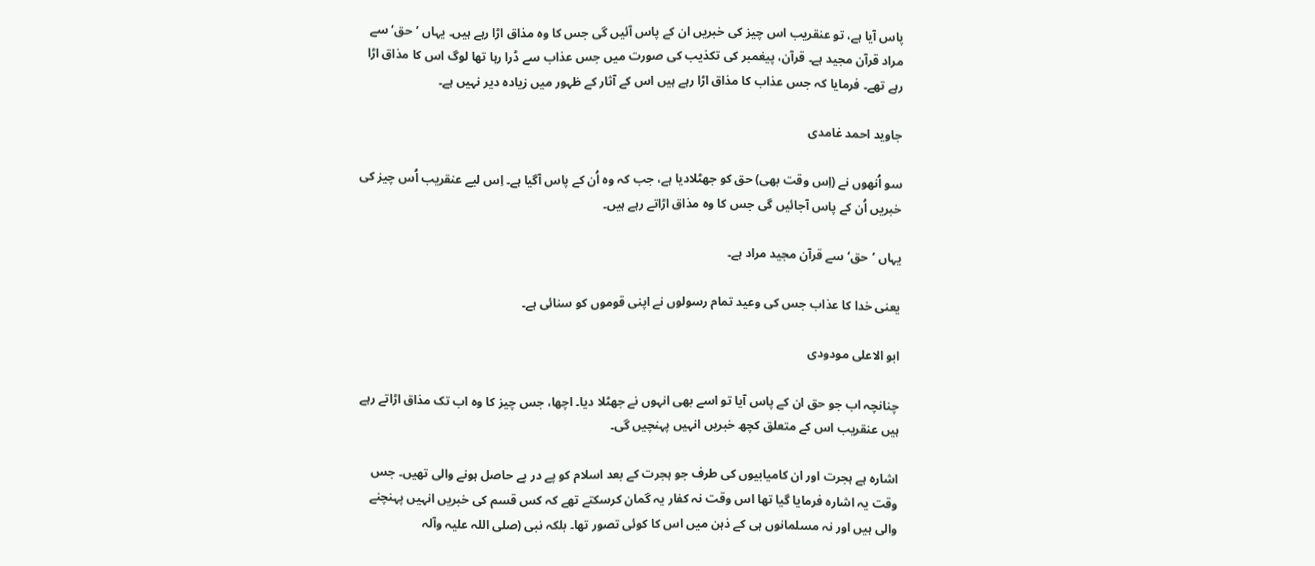پاس آیا ہے، تو عنقریب اس چیز کی خبریں ان کے پاس آئیں گی جس کا وہ مذاق اڑا رہے ہیں۔ یہاں ’حق‘ سے مراد قرآن مجید ہے۔ قرآن، پیغمبر کی تکذیب کی صورت میں جس عذاب سے ڈرا رہا تھا لوگ اس کا مذاق اڑا رہے تھے۔ فرمایا کہ جس عذاب کا مذاق اڑا رہے ہیں اس کے آثار کے ظہور میں زیادہ دیر نہیں ہے۔

جاوید احمد غامدی

سو اُنھوں نے (اِس وقت بھی) حق کو جھٹلادیا ہے، جب کہ وہ اُن کے پاس آگیا ہے۔ اِس لیے عنقریب اُس چیز کی خبریں اُن کے پاس آجائیں گی جس کا وہ مذاق اڑاتے رہے ہیں۔

یہاں ’حق‘ سے قرآن مجید مراد ہے۔

یعنی خدا کا عذاب جس کی وعید تمام رسولوں نے اپنی قوموں کو سنائی ہے۔

ابو الاعلی مودودی

چنانچہ اب جو حق ان کے پاس آیا تو اسے بھی انہوں نے جھٹلا دیا۔ اچھا، جس چیز کا وہ اب تک مذاق اڑاتے رہے ہیں عنقریب اس کے متعلق کچھ خبریں انہیں پہنچیں گی۔

اشارہ ہے ہجرت اور ان کامیابیوں کی طرف جو ہجرت کے بعد اسلام کو پے در پے حاصل ہونے والی تھیں۔ جس وقت یہ اشارہ فرمایا گیا تھا اس وقت نہ کفار یہ گمان کرسکتے تھے کہ کس قسم کی خبریں انہیں پہنچنے والی ہیں اور نہ مسلمانوں ہی کے ذہن میں اس کا کوئی تصور تھا۔ بلکہ نبی (صلی اللہ علیہ وآلہ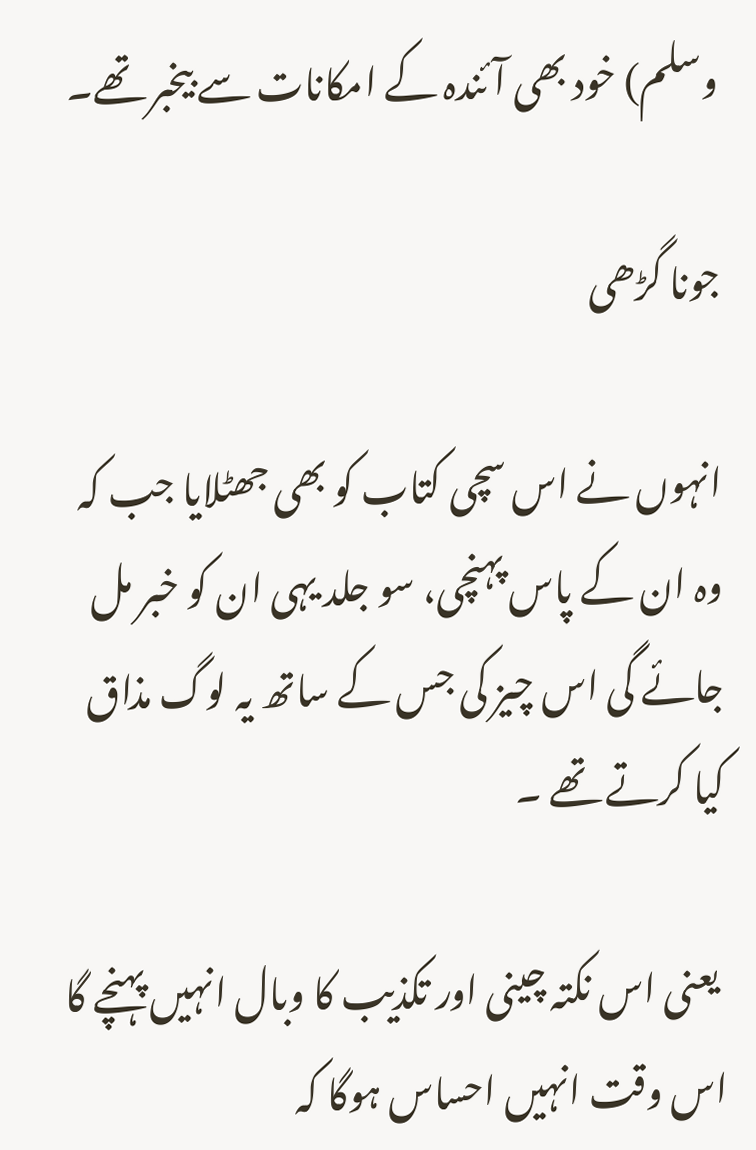وسلم) خود بھی آئندہ کے امکانات سے بیخبر تھے۔

جونا گڑھی

انہوں نے اس سچی کتاب کو بھی جھٹلایا جب کہ وہ ان کے پاس پہنچی، سو جلد یہی ان کو خبر مل جائے گی اس چیز کی جس کے ساتھ یہ لوگ مذاق کیا کرتے تھے ۔

 یعنی اس نکتہ چینی اور تکذیب کا وبال انہیں پہنچے گا اس وقت انہیں احساس ہوگا کہ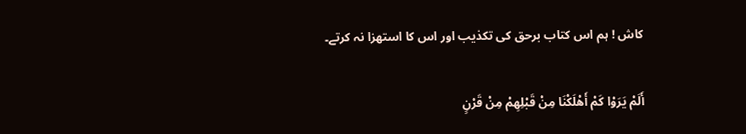کاش ! ہم اس کتاب برحق کی تکذیب اور اس کا استھزا نہ کرتے۔

أَلَمْ يَرَوْا كَمْ أَهْلَكْنَا مِنْ قَبْلِهِمْ مِنْ قَرْنٍ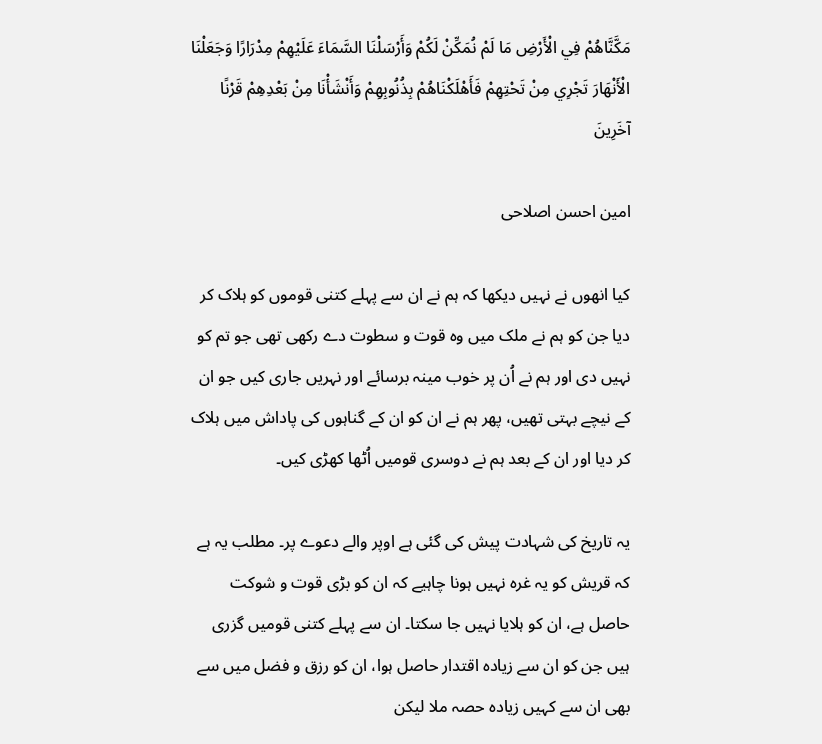مَكَّنَّاهُمْ فِي الْأَرْضِ مَا لَمْ نُمَكِّنْ لَكُمْ وَأَرْسَلْنَا السَّمَاءَ عَلَيْهِمْ مِدْرَارًا وَجَعَلْنَا الْأَنْهَارَ تَجْرِي مِنْ تَحْتِهِمْ فَأَهْلَكْنَاهُمْ بِذُنُوبِهِمْ وَأَنْشَأْنَا مِنْ بَعْدِهِمْ قَرْنًا آخَرِينَ

امین احسن اصلاحی

کیا انھوں نے نہیں دیکھا کہ ہم نے ان سے پہلے کتنی قوموں کو ہلاک کر دیا جن کو ہم نے ملک میں وہ قوت و سطوت دے رکھی تھی جو تم کو نہیں دی اور ہم نے اُن پر خوب مینہ برسائے اور نہریں جاری کیں جو ان کے نیچے بہتی تھیں، پھر ہم نے ان کو ان کے گناہوں کی پاداش میں ہلاک کر دیا اور ان کے بعد ہم نے دوسری قومیں اُٹھا کھڑی کیں۔

یہ تاریخ کی شہادت پیش کی گئی ہے اوپر والے دعوے پر۔ مطلب یہ ہے کہ قریش کو یہ غرہ نہیں ہونا چاہیے کہ ان کو بڑی قوت و شوکت حاصل ہے، ان کو ہلایا نہیں جا سکتا۔ ان سے پہلے کتنی قومیں گزری ہیں جن کو ان سے زیادہ اقتدار حاصل ہوا، ان کو رزق و فضل میں سے بھی ان سے کہیں زیادہ حصہ ملا لیکن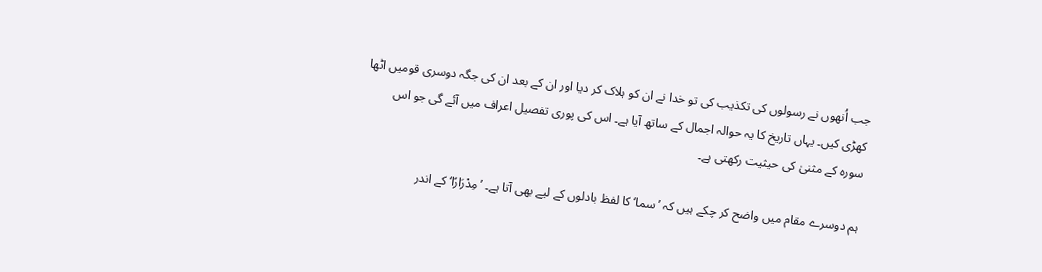جب اُنھوں نے رسولوں کی تکذیب کی تو خدا نے ان کو ہلاک کر دیا اور ان کے بعد ان کی جگہ دوسری قومیں اٹھا کھڑی کیں۔ یہاں تاریخ کا یہ حوالہ اجمال کے ساتھ آیا ہے۔ اس کی پوری تفصیل اعراف میں آئے گی جو اس سورہ کے مثنیٰ کی حیثیت رکھتی ہے۔

ہم دوسرے مقام میں واضح کر چکے ہیں کہ ’سما‘ کا لفظ بادلوں کے لیے بھی آتا ہے۔ ’مِدْرَارًا‘ کے اندر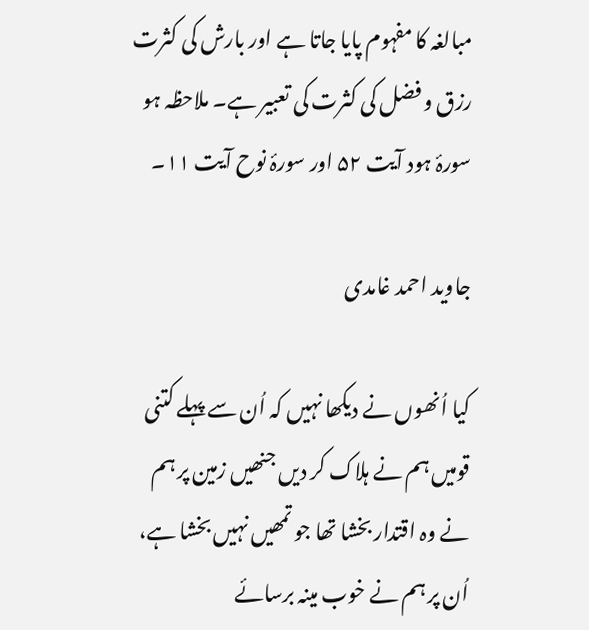مبالغہ کا مفہوم پایا جاتا ہے اور بارش کی کثرت رزق و فضل کی کثرت کی تعبیر ہے۔ ملاحظہ ہو سورۂ ہود آیت ۵۲ اور سورۂ نوح آیت ۱۱۔

جاوید احمد غامدی

کیا اُنھوں نے دیکھا نہیں کہ اُن سے پہلے کتنی قومیں ہم نے ہلاک کر دیں جنھیں زمین پر ہم نے وہ اقتدار بخشا تھا جو تمھیں نہیں بخشا ہے، اُن پر ہم نے خوب مینہ برسائے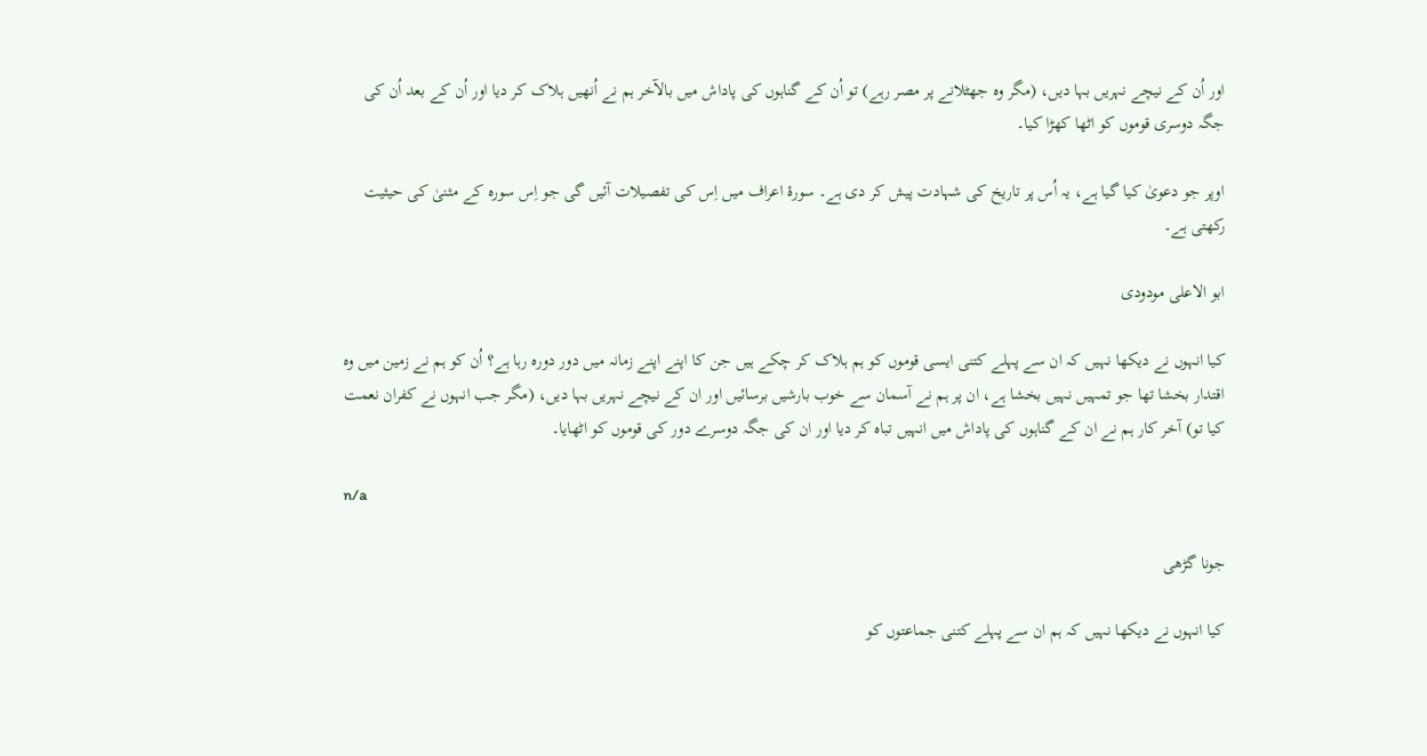اور اُن کے نیچے نہریں بہا دیں، (مگر وہ جھٹلانے پر مصر رہے) تو اُن کے گناہوں کی پاداش میں بالآخر ہم نے اُنھیں ہلاک کر دیا اور اُن کے بعد اُن کی جگہ دوسری قوموں کو اٹھا کھڑا کیا۔

اوپر جو دعویٰ کیا گیا ہے، یہ اُس پر تاریخ کی شہادت پیش کر دی ہے۔ سورۂ اعراف میں اِس کی تفصیلات آئیں گی جو اِس سورہ کے مثنیٰ کی حیثیت رکھتی ہے۔

ابو الاعلی مودودی

کیا انہوں نے دیکھا نہیں کہ ان سے پہلے کتنی ایسی قوموں کو ہم ہلاک کر چکے ہیں جن کا اپنے اپنے زمانہ میں دور دورہ رہا ہے؟ اُن کو ہم نے زمین میں وہ اقتدار بخشا تھا جو تمہیں نہیں بخشا ہے، ان پر ہم نے آسمان سے خوب بارشیں برسائیں اور ان کے نیچے نہریں بہا دیں، (مگر جب انہوں نے کفران نعمت کیا تو) آخر کار ہم نے ان کے گناہوں کی پاداش میں انہیں تباہ کر دیا اور ان کی جگہ دوسرے دور کی قوموں کو اٹھایا۔

n/a

جونا گڑھی

کیا انہوں نے دیکھا نہیں کہ ہم ان سے پہلے کتنی جماعتوں کو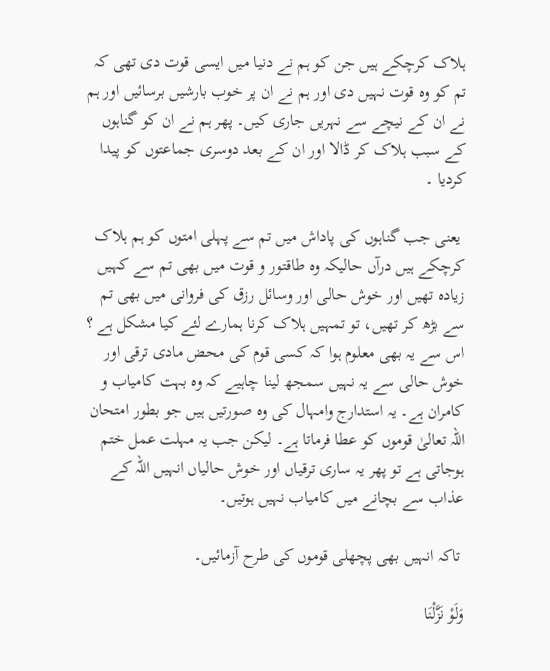ہلاک کرچکے ہیں جن کو ہم نے دنیا میں ایسی قوت دی تھی کہ تم کو وہ قوت نہیں دی اور ہم نے ان پر خوب بارشیں برسائیں اور ہم نے ان کے نیچے سے نہریں جاری کیں۔ پھر ہم نے ان کو گناہوں کے سبب ہلاک کر ڈالا اور ان کے بعد دوسری جماعتوں کو پیدا کردیا ۔

 یعنی جب گناہوں کی پاداش میں تم سے پہلی امتوں کو ہم ہلاک کرچکے ہیں درآں حالیکہ وہ طاقتور و قوت میں بھی تم سے کہیں زیادہ تھیں اور خوش حالی اور وسائل رزق کی فروانی میں بھی تم سے بڑھ کر تھیں، تو تمہیں ہلاک کرنا ہمارے لئے کیا مشکل ہے ؟ اس سے یہ بھی معلوم ہوا کہ کسی قوم کی محض مادی ترقی اور خوش حالی سے یہ نہیں سمجھ لینا چاہیے کہ وہ بہت کامیاب و کامران ہے۔ یہ استدارج وامہال کی وہ صورتیں ہیں جو بطور امتحان اللہ تعالیٰ قوموں کو عطا فرماتا ہے۔ لیکن جب یہ مہلت عمل ختم ہوجاتی ہے تو پھر یہ ساری ترقیاں اور خوش حالیاں انہیں اللہ کے عذاب سے بچانے میں کامیاب نہیں ہوتیں۔

 تاکہ انہیں بھی پچھلی قوموں کی طرح آزمائیں۔

وَلَوْ نَزَّلْنَا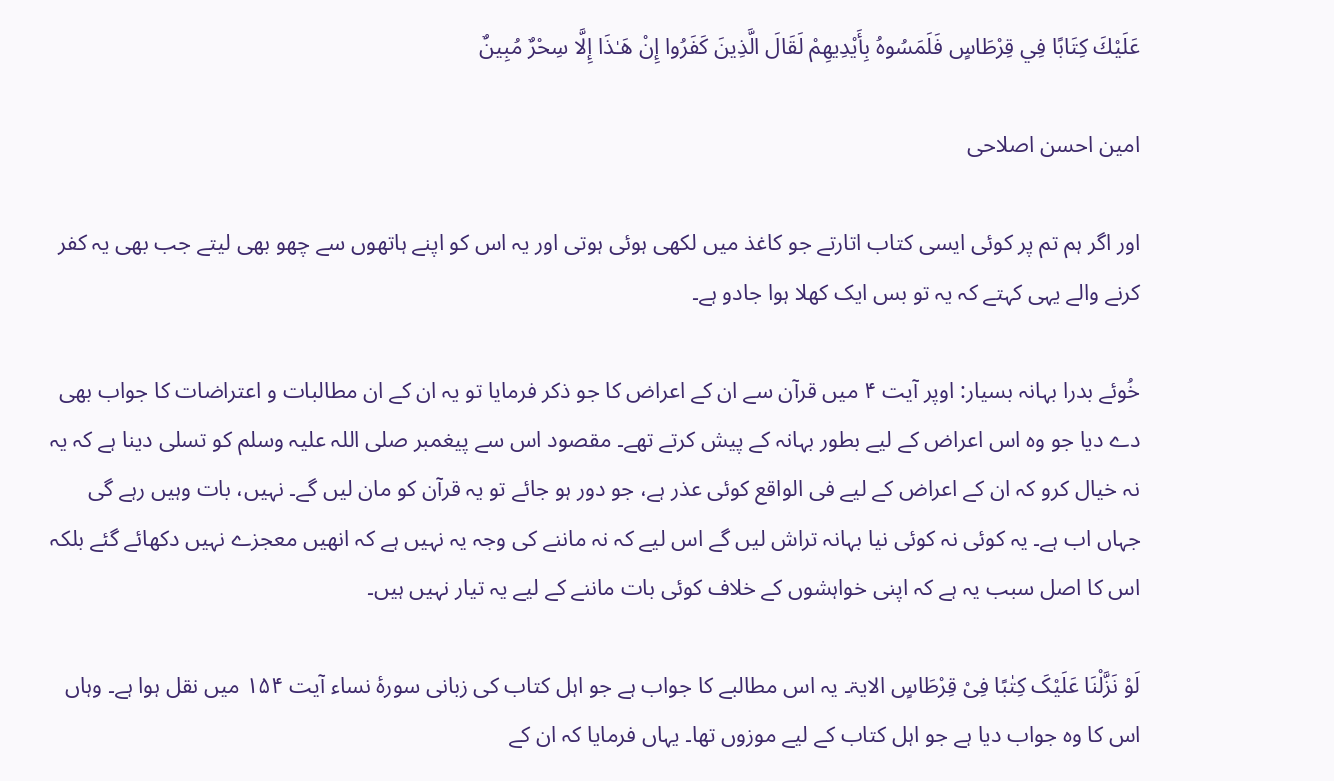عَلَيْكَ كِتَابًا فِي قِرْطَاسٍ فَلَمَسُوهُ بِأَيْدِيهِمْ لَقَالَ الَّذِينَ كَفَرُوا إِنْ هَـٰذَا إِلَّا سِحْرٌ مُبِينٌ

امین احسن اصلاحی

اور اگر ہم تم پر کوئی ایسی کتاب اتارتے جو کاغذ میں لکھی ہوئی ہوتی اور یہ اس کو اپنے ہاتھوں سے چھو بھی لیتے جب بھی یہ کفر کرنے والے یہی کہتے کہ یہ تو بس ایک کھلا ہوا جادو ہے۔

خُوئے بدرا بہانہ بسیار: اوپر آیت ۴ میں قرآن سے ان کے اعراض کا جو ذکر فرمایا تو یہ ان کے ان مطالبات و اعتراضات کا جواب بھی دے دیا جو وہ اس اعراض کے لیے بطور بہانہ کے پیش کرتے تھے۔ مقصود اس سے پیغمبر صلی اللہ علیہ وسلم کو تسلی دینا ہے کہ یہ نہ خیال کرو کہ ان کے اعراض کے لیے فی الواقع کوئی عذر ہے، جو دور ہو جائے تو یہ قرآن کو مان لیں گے۔ نہیں، بات وہیں رہے گی جہاں اب ہے۔ یہ کوئی نہ کوئی نیا بہانہ تراش لیں گے اس لیے کہ نہ ماننے کی وجہ یہ نہیں ہے کہ انھیں معجزے نہیں دکھائے گئے بلکہ اس کا اصل سبب یہ ہے کہ اپنی خواہشوں کے خلاف کوئی بات ماننے کے لیے یہ تیار نہیں ہیں۔

لَوْ نَزَّلْنَا عَلَیْکَ کِتٰبًا فِیْ قِرْطَاسٍ الایۃ۔ یہ اس مطالبے کا جواب ہے جو اہل کتاب کی زبانی سورۂ نساء آیت ۱۵۴ میں نقل ہوا ہے۔ وہاں اس کا وہ جواب دیا ہے جو اہل کتاب کے لیے موزوں تھا۔ یہاں فرمایا کہ ان کے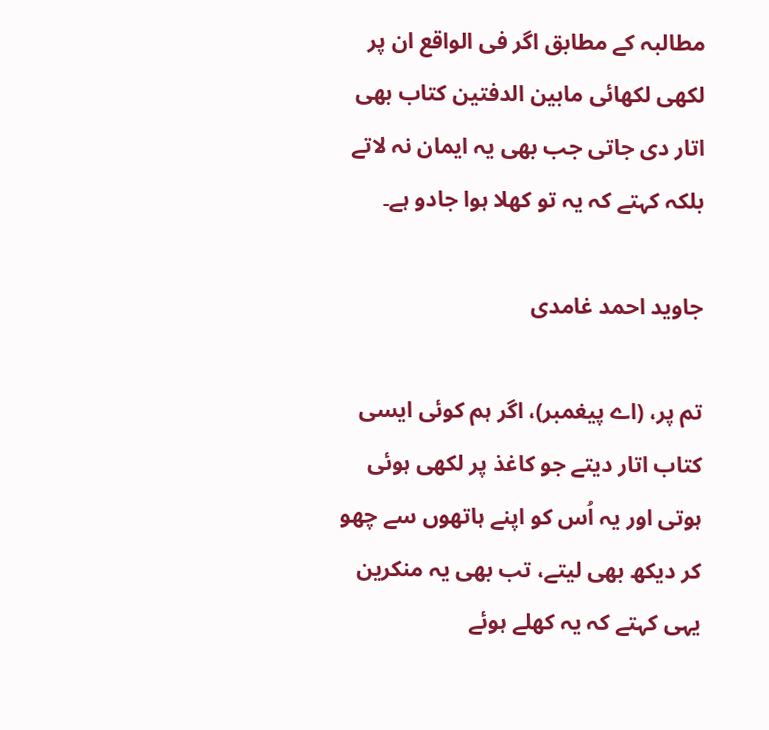مطالبہ کے مطابق اگر فی الواقع ان پر لکھی لکھائی مابین الدفتین کتاب بھی اتار دی جاتی جب بھی یہ ایمان نہ لاتے بلکہ کہتے کہ یہ تو کھلا ہوا جادو ہے۔

جاوید احمد غامدی

تم پر، (اے پیغمبر)، اگر ہم کوئی ایسی کتاب اتار دیتے جو کاغذ پر لکھی ہوئی ہوتی اور یہ اُس کو اپنے ہاتھوں سے چھو کر دیکھ بھی لیتے، تب بھی یہ منکرین یہی کہتے کہ یہ کھلے ہوئے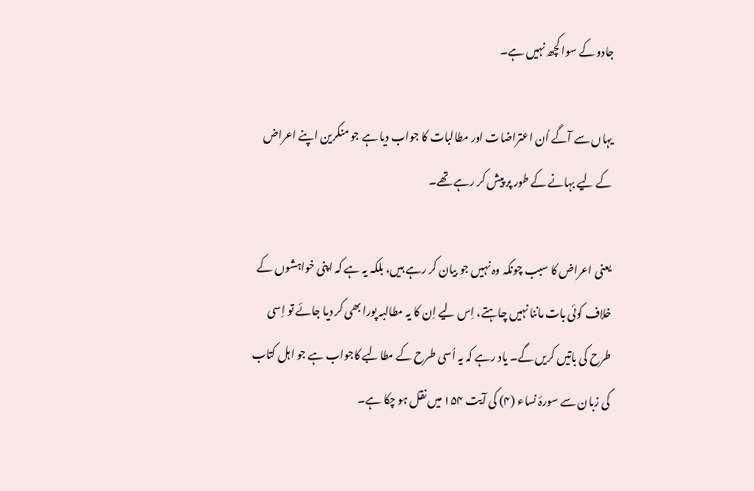جادو کے سوا کچھ نہیں ہے۔

یہاں سے آگے اُن اعتراضات اور مطالبات کا جواب دیا ہے جو منکرین اپنے اعراض کے لیے بہانے کے طور پر پیش کر رہے تھے۔

یعنی اعراض کا سبب چونکہ وہ نہیں جو بیان کر رہے ہیں، بلکہ یہ ہے کہ اپنی خواہشوں کے خلاف کوئی بات ماننا نہیں چاہتے، اِس لیے اِن کا یہ مطالبہ پورا بھی کر دیا جائے تو اِسی طرح کی باتیں کریں گے۔ یاد رہے کہ یہ اُسی طرح کے مطالبے کاجواب ہے جو اہل کتاب کی زبان سے سورۂ نساء (۴) کی آیت ۱۵۴ میں نقل ہو چکا ہے۔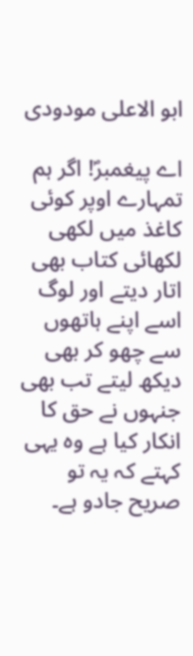ابو الاعلی مودودی

اے پیغمبرؐ! اگر ہم تمہارے اوپر کوئی کاغذ میں لکھی لکھائی کتاب بھی اتار دیتے اور لوگ اسے اپنے ہاتھوں سے چھو کر بھی دیکھ لیتے تب بھی جنہوں نے حق کا انکار کیا ہے وہ یہی کہتے کہ یہ تو صریح جادو ہے۔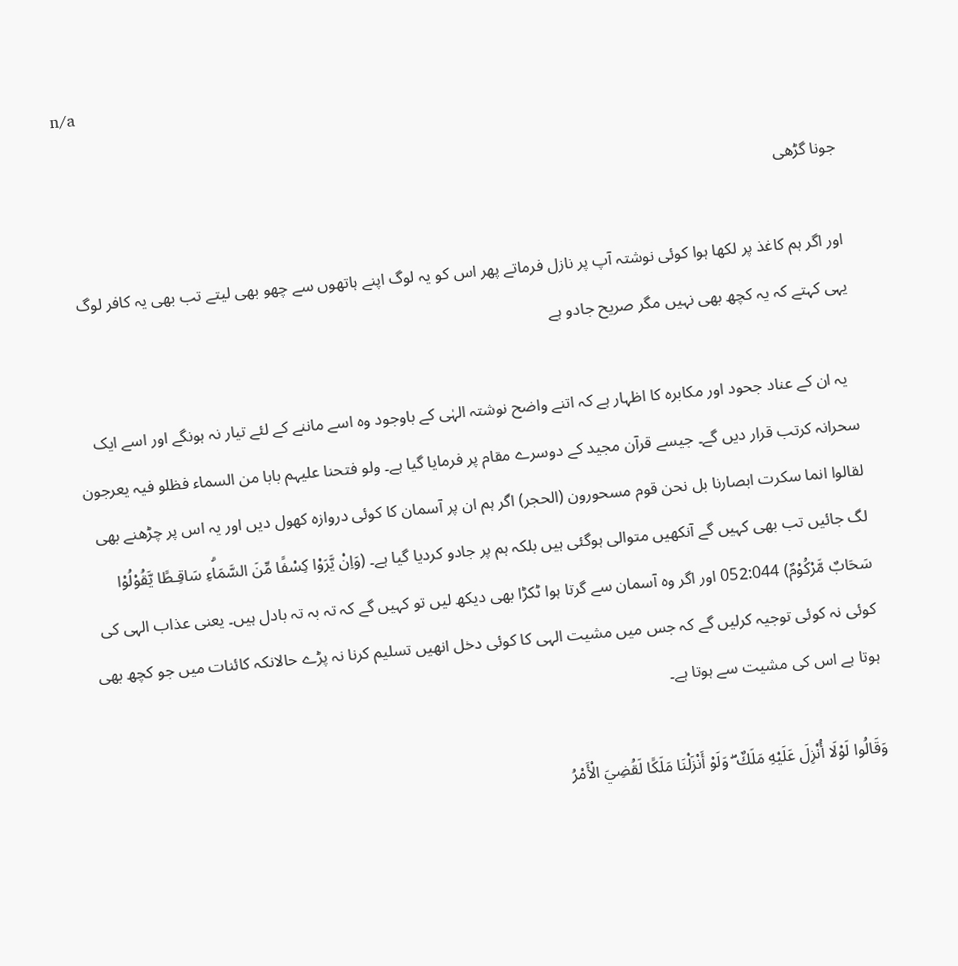n/a

جونا گڑھی

اور اگر ہم کاغذ پر لکھا ہوا کوئی نوشتہ آپ پر نازل فرماتے پھر اس کو یہ لوگ اپنے ہاتھوں سے چھو بھی لیتے تب بھی یہ کافر لوگ یہی کہتے کہ یہ کچھ بھی نہیں مگر صریح جادو ہے

  یہ ان کے عناد جحود اور مکابرہ کا اظہار ہے کہ اتنے واضح نوشتہ الہٰی کے باوجود وہ اسے ماننے کے لئے تیار نہ ہونگے اور اسے ایک سحرانہ کرتب قرار دیں گے۔ جیسے قرآن مجید کے دوسرے مقام پر فرمایا گیا ہے۔ ولو فتحنا علیہم بابا من السماء فظلو فیہ یعرجون لقالوا انما سکرت ابصارنا بل نحن قوم مسحورون (الحجر) اگر ہم ان پر آسمان کا کوئی دروازہ کھول دیں اور یہ اس پر چڑھنے بھی لگ جائیں تب بھی کہیں گے آنکھیں متوالی ہوگئی ہیں بلکہ ہم پر جادو کردیا گیا ہے۔ (وَاِنْ يَّرَوْا كِسْفًا مِّنَ السَّمَاۗءِ سَاقِـطًا يَّقُوْلُوْا سَحَابٌ مَّرْكُوْمٌ) 052:044 اور اگر وہ آسمان سے گرتا ہوا ٹکڑا بھی دیکھ لیں تو کہیں گے کہ تہ بہ تہ بادل ہیں۔ یعنی عذاب الہی کی کوئی نہ کوئی توجیہ کرلیں گے کہ جس میں مشیت الہی کا کوئی دخل انھیں تسلیم کرنا نہ پڑے حالانکہ کائنات میں جو کچھ بھی ہوتا ہے اس کی مشیت سے ہوتا ہے۔

وَقَالُوا لَوْلَا أُنْزِلَ عَلَيْهِ مَلَكٌ ۖ وَلَوْ أَنْزَلْنَا مَلَكًا لَقُضِيَ الْأَمْرُ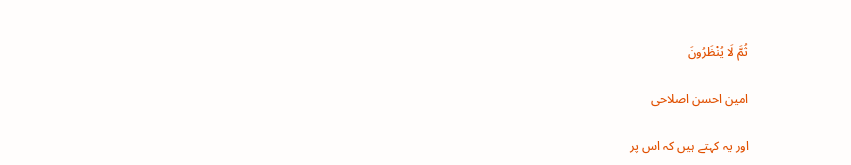ثُمَّ لَا يُنْظَرُونَ

امین احسن اصلاحی

اور یہ کہتے ہیں کہ اس پر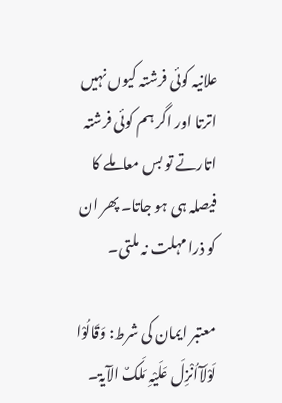علانیہ کوئی فرشتہ کیوں نہیں اترتا اور اگر ہم کوئی فرشتہ اتارتے تو بس معاملے کا فیصلہ ہی ہو جاتا۔ پھر ان کو ذرا مہلت نہ ملتی۔

معتبر ایمان کی شرط: وَقَالُوْا لَوْلَآاُنْزِلَ عَلَیْہِ مَلَکٌ الآیۃ۔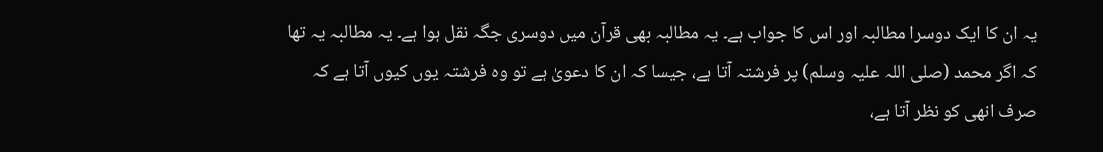یہ ان کا ایک دوسرا مطالبہ اور اس کا جواب ہے۔ یہ مطالبہ بھی قرآن میں دوسری جگہ نقل ہوا ہے۔ یہ مطالبہ یہ تھا کہ اگر محمد (صلی اللہ علیہ وسلم) پر فرشتہ آتا ہے، جیسا کہ ان کا دعویٰ ہے تو وہ فرشتہ یوں کیوں آتا ہے کہ صرف انھی کو نظر آتا ہے،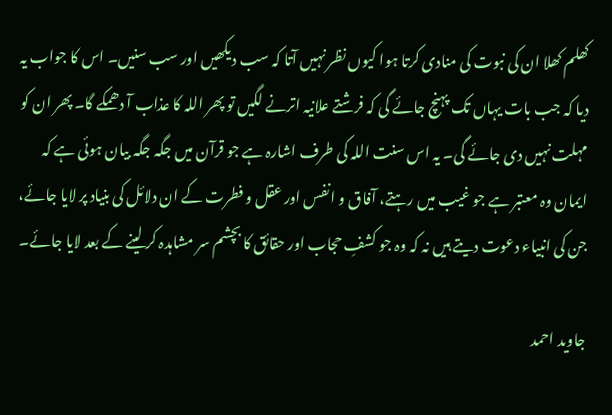کھلم کھلا ان کی نبوت کی منادی کرتا ہوا کیوں نظر نہیں آتا کہ سب دیکھیں اور سب سنیں۔ اس کا جواب یہ دیا کہ جب بات یہاں تک پہنچ جائے گی کہ فرشتے علانیہ اترنے لگیں تو پھر اللہ کا عذاب آ دھمکے گا۔ پھر ان کو مہلت نہیں دی جائے گی۔ یہ اس سنت اللہ کی طرف اشارہ ہے جو قرآن میں جگہ جگہ بیان ہوئی ہے کہ ایمان وہ معتبر ہے جو غیب میں رہتے، آفاق و انفس اور عقل و فطرت کے ان دلائل کی بنیاد پر لایا جائے، جن کی انبیاء دعوت دیتے ہیں نہ کہ وہ جو کشفِ حجاب اور حقائق کا بچشم سر مشاہدہ کر لینے کے بعد لایا جائے۔

جاوید احمد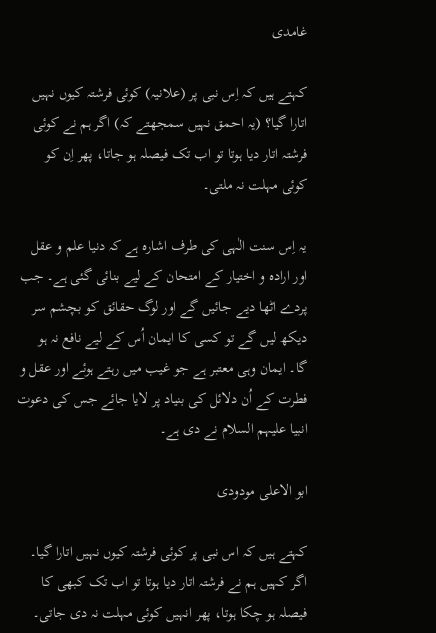غامدی

کہتے ہیں کہ اِس نبی پر (علانیہ) کوئی فرشتہ کیوں نہیں اتارا گیا؟ (یہ احمق نہیں سمجھتے کہ) اگر ہم نے کوئی فرشتہ اتار دیا ہوتا تو اب تک فیصلہ ہو جاتا، پھر اِن کو کوئی مہلت نہ ملتی۔

یہ اِس سنت الٰہی کی طرف اشارہ ہے کہ دنیا علم و عقل اور ارادہ و اختیار کے امتحان کے لیے بنائی گئی ہے۔ جب پردے اٹھا دیے جائیں گے اور لوگ حقائق کو بچشم سر دیکھ لیں گے تو کسی کا ایمان اُس کے لیے نافع نہ ہو گا۔ ایمان وہی معتبر ہے جو غیب میں رہتے ہوئے اور عقل و فطرت کے اُن دلائل کی بنیاد پر لایا جائے جس کی دعوت انبیا علیہم السلام نے دی ہے۔

ابو الاعلی مودودی

کہتے ہیں کہ اس نبی پر کوئی فرشتہ کیوں نہیں اتارا گیا۔ اگر کہیں ہم نے فرشتہ اتار دیا ہوتا تو اب تک کبھی کا فیصلہ ہو چکا ہوتا، پھر انہیں کوئی مہلت نہ دی جاتی۔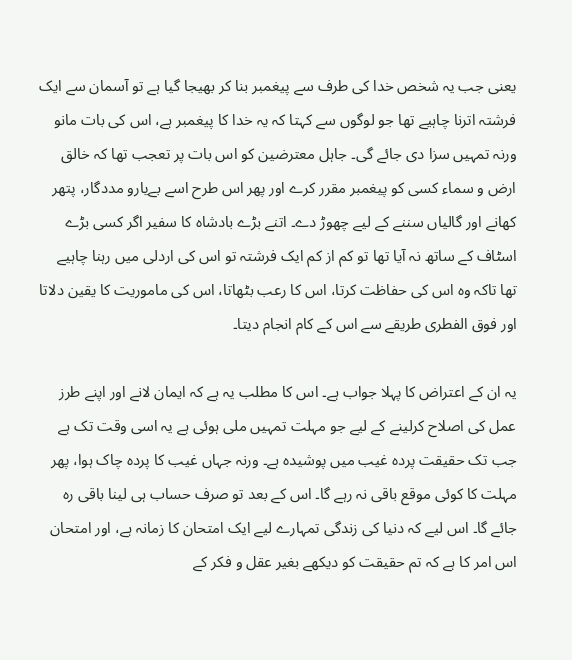یعنی جب یہ شخص خدا کی طرف سے پیغمبر بنا کر بھیجا گیا ہے تو آسمان سے ایک فرشتہ اترنا چاہیے تھا جو لوگوں سے کہتا کہ یہ خدا کا پیغمبر ہے، اس کی بات مانو ورنہ تمہیں سزا دی جائے گی۔ جاہل معترضین کو اس بات پر تعجب تھا کہ خالق ارض و سماء کسی کو پیغمبر مقرر کرے اور پھر اس طرح اسے بےیارو مددگار، پتھر کھانے اور گالیاں سننے کے لیے چھوڑ دے۔ اتنے بڑے بادشاہ کا سفیر اگر کسی بڑے اسٹاف کے ساتھ نہ آیا تھا تو کم از کم ایک فرشتہ تو اس کی اردلی میں رہنا چاہیے تھا تاکہ وہ اس کی حفاظت کرتا، اس کا رعب بٹھاتا، اس کی ماموریت کا یقین دلاتا اور فوق الفطری طریقے سے اس کے کام انجام دیتا۔

یہ ان کے اعتراض کا پہلا جواب ہے۔ اس کا مطلب یہ ہے کہ ایمان لانے اور اپنے طرز عمل کی اصلاح کرلینے کے لیے جو مہلت تمہیں ملی ہوئی ہے یہ اسی وقت تک ہے جب تک حقیقت پردہ غیب میں پوشیدہ ہے۔ ورنہ جہاں غیب کا پردہ چاک ہوا، پھر مہلت کا کوئی موقع باقی نہ رہے گا۔ اس کے بعد تو صرف حساب ہی لینا باقی رہ جائے گا۔ اس لیے کہ دنیا کی زندگی تمہارے لیے ایک امتحان کا زمانہ ہے، اور امتحان اس امر کا ہے کہ تم حقیقت کو دیکھے بغیر عقل و فکر کے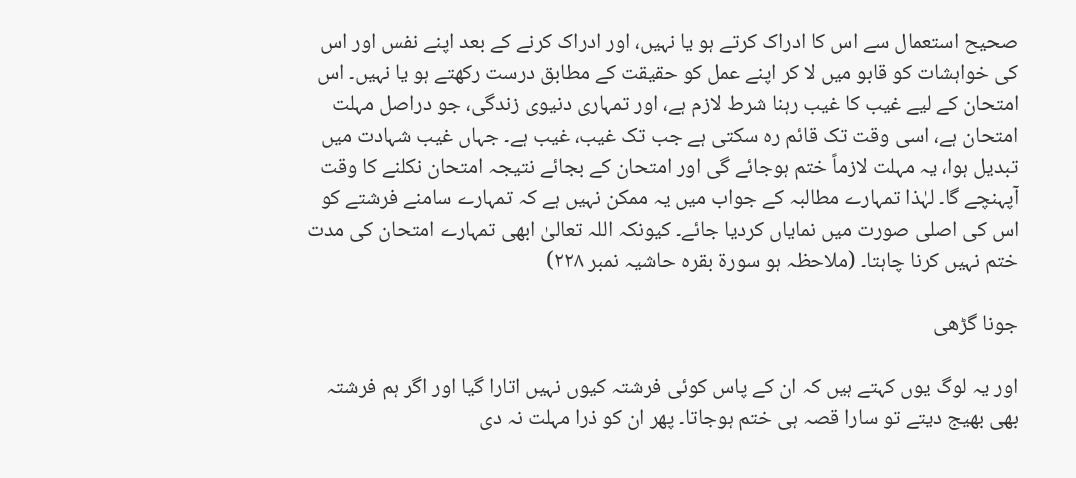صحیح استعمال سے اس کا ادراک کرتے ہو یا نہیں، اور ادراک کرنے کے بعد اپنے نفس اور اس کی خواہشات کو قابو میں لا کر اپنے عمل کو حقیقت کے مطابق درست رکھتے ہو یا نہیں۔ اس امتحان کے لیے غیب کا غیب رہنا شرط لازم ہے، اور تمہاری دنیوی زندگی، جو دراصل مہلت امتحان ہے، اسی وقت تک قائم رہ سکتی ہے جب تک غیب، غیب ہے۔ جہاں غیب شہادت میں تبدیل ہوا، یہ مہلت لازماً ختم ہوجائے گی اور امتحان کے بجائے نتیجہ امتحان نکلنے کا وقت آپہنچے گا۔ لہٰذا تمہارے مطالبہ کے جواب میں یہ ممکن نہیں ہے کہ تمہارے سامنے فرشتے کو اس کی اصلی صورت میں نمایاں کردیا جائے۔ کیونکہ اللہ تعالیٰ ابھی تمہارے امتحان کی مدت ختم نہیں کرنا چاہتا۔ (ملاحظہ ہو سورة بقرہ حاشیہ نمبر ٢٢٨)

جونا گڑھی

اور یہ لوگ یوں کہتے ہیں کہ ان کے پاس کوئی فرشتہ کیوں نہیں اتارا گیا اور اگر ہم فرشتہ بھی بھیج دیتے تو سارا قصہ ہی ختم ہوجاتا۔ پھر ان کو ذرا مہلت نہ دی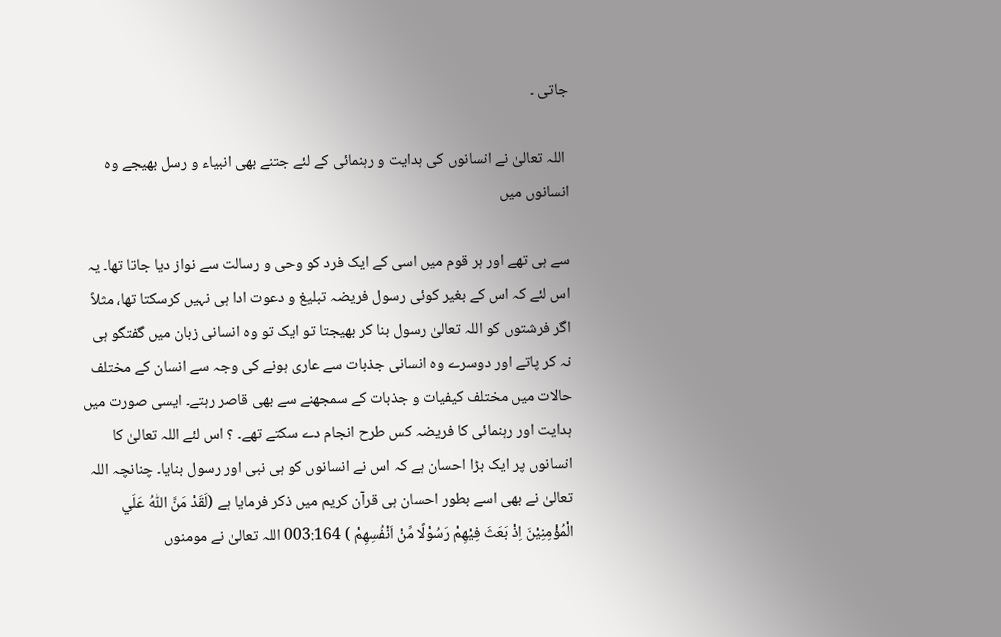جاتی ۔

 اللہ تعالیٰ نے انسانوں کی ہدایت و رہنمائی کے لئے جتنے بھی انبیاء و رسل بھیجے وہ انسانوں میں

سے ہی تھے اور ہر قوم میں اسی کے ایک فرد کو وحی و رسالت سے نواز دیا جاتا تھا۔ یہ اس لئے کہ اس کے بغیر کوئی رسول فریضہ تبلیغ و دعوت ادا ہی نہیں کرسکتا تھا، مثلاً اگر فرشتوں کو اللہ تعالیٰ رسول بنا کر بھیجتا تو ایک تو وہ انسانی زبان میں گفتگو ہی نہ کر پاتے اور دوسرے وہ انسانی جذبات سے عاری ہونے کی وجہ سے انسان کے مختلف حالات میں مختلف کیفیات و جذبات کے سمجھنے سے بھی قاصر رہتے۔ ایسی صورت میں ہدایت اور رہنمائی کا فریضہ کس طرح انجام دے سکتے تھے۔ ؟ اس لئے اللہ تعالیٰ کا انسانوں پر ایک بڑا احسان ہے کہ اس نے انسانوں کو ہی نبی اور رسول بنایا۔ چنانچہ اللہ تعالیٰ نے بھی اسے بطور احسان ہی قرآن کریم میں ذکر فرمایا ہے (لَقَدْ مَنَّ اللّٰهُ عَلَي الْمُؤْمِنِيْنَ اِذْ بَعَثَ فِيْھِمْ رَسُوْلًا مِّنْ اَنْفُسِھِمْ ) 003:164 اللہ تعالیٰ نے مومنوں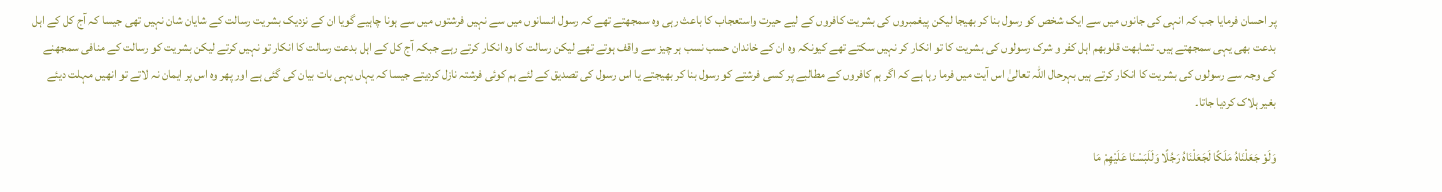پر احسان فرمایا جب کہ انہی کی جانوں میں سے ایک شخص کو رسول بنا کر بھیجا لیکن پیغمبروں کی بشریت کافروں کے لیے حیرت واستعجاب کا باعث رہی وہ سمجھتے تھے کہ رسول انسانوں میں سے نہیں فرشتوں میں سے ہونا چاہیے گویا ان کے نزدیک بشریت رسالت کے شایان شان نہیں تھی جیسا کہ آج کل کے اہل بدعت بھی یہی سمجھتے ہیں۔ تشابھت قلوبھم اہل کفر و شرک رسولوں کی بشریت کا تو انکار کر نہیں سکتے تھے کیونکہ وہ ان کے خاندان حسب نسب ہر چیز سے واقف ہوتے تھے لیکن رسالت کا وہ انکار کرتے رہے جبکہ آج کل کے اہل بدعت رسالت کا انکار تو نہیں کرتے لیکن بشریت کو رسالت کے منافی سمجھنے کی وجہ سے رسولوں کی بشریت کا انکار کرتے ہیں بہرحال اللہ تعالیٰ اس آیت میں فرما رہا ہے کہ اگر ہم کافروں کے مطالبے پر کسی فرشتے کو رسول بنا کر بھیجتے یا اس رسول کی تصدیق کے لئے ہم کوئی فرشتہ نازل کردیتے جیسا کہ یہاں یہی بات بیان کی گئی ہے اور پھر وہ اس پر ایمان نہ لاتے تو انھیں مہلت دیئے بغیر ہلاک کردیا جاتا۔

وَلَوْ جَعَلْنَاهُ مَلَكًا لَجَعَلْنَاهُ رَجُلًا وَلَلَبَسْنَا عَلَيْهِمْ مَا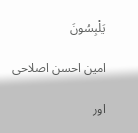يَلْبِسُونَ

امین احسن اصلاحی

اور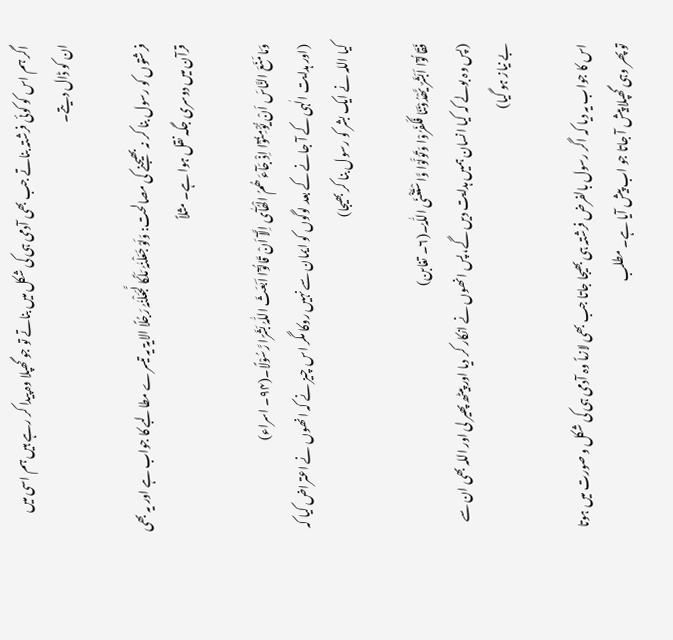اگر ہم اس کو کوئی فرشتہ بناتے جب بھی آدمی ہی کی شکل میں بناتے تو جو گھپلا وہ پیدا کر رہے ہیں ہم اسی میں ان کو ڈال دیتے۔

فرشتوں کو رسول بنا کر نہ بھیجنے کی مصالحت: وَلَوْ جَعَلْنٰہُ مَلَکًا لَّجَعَلْنٰہُ رَجُلًا الایۃ یہ تیسرے مطالبے کا جواب ہے اور یہ بھی قرآن میں دوسری جگہ نقل ہوا ہے۔ مثلاً

وَمَا مَنَعَ النَّاسَ اَنْ یُّؤْمِنُوْٓا اِذْ جَآءَ ھُمُ الْھُآٰی اِلَّآ اَنْ قَالُوْٓا اَبَعَثَ اللّٰہُ بَشَرًا رَّسُوْلًا۔(۹۴۔ اسراء)
(اور ہدایت الٰہی کے آ جانے کے بعد لوگوں کو ایمان سے نہیں روکا مگر اس چیز نے کہ انھوں نے اعتراض کیا کہ کیا اللہ نے ایک بشر کو رسول بنا کر بھیجا)

فَقَالُوْٓا اَبَشَرٌ یَّھْدُوْنَنَا فَکَفَرُوْا وَتَوَلَّوْا وَّاسْتَغْنَی اللّٰہُ۔(۶۔ تغابن)
(پس وہ بولے کہ کیا انسان ہمیں ہدایت دیں گے، پس انھوں نے انکار کر دیا اور پیٹھ پھیر لی اور اللہ بھی ان سے بے نیاز ہو گیا)

اس کا جواب یہ دیا کہ اگر رسول بالفرض فرشتہ ہی بھیجا جاتا جب بھی لازماً وہ آدمی ہی کی شکل و صورت میں ہوتا تو پھر وہی گھپلا پیش آ جاتا جو اب پیش آیا ہے۔ مطلب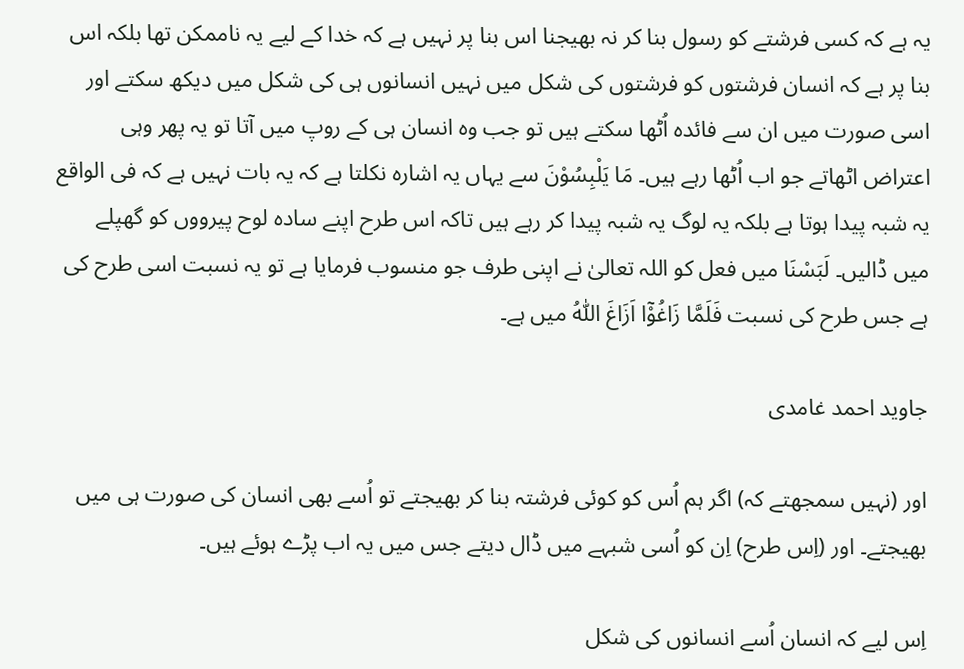یہ ہے کہ کسی فرشتے کو رسول بنا کر نہ بھیجنا اس بنا پر نہیں ہے کہ خدا کے لیے یہ ناممکن تھا بلکہ اس بنا پر ہے کہ انسان فرشتوں کو فرشتوں کی شکل میں نہیں انسانوں ہی کی شکل میں دیکھ سکتے اور اسی صورت میں ان سے فائدہ اُٹھا سکتے ہیں تو جب وہ انسان ہی کے روپ میں آتا تو یہ پھر وہی اعتراض اٹھاتے جو اب اُٹھا رہے ہیں۔ مَا یَلْبِسُوْنَ سے یہاں یہ اشارہ نکلتا ہے کہ یہ بات نہیں ہے کہ فی الواقع یہ شبہ پیدا ہوتا ہے بلکہ یہ لوگ یہ شبہ پیدا کر رہے ہیں تاکہ اس طرح اپنے سادہ لوح پیرووں کو گھپلے میں ڈالیں۔ لَبَسْنَا میں فعل کو اللہ تعالیٰ نے اپنی طرف جو منسوب فرمایا ہے تو یہ نسبت اسی طرح کی ہے جس طرح کی نسبت فَلَمَّا زَاغُوْٓا اَزَاغَ اللّٰہُ میں ہے۔

جاوید احمد غامدی

اور (نہیں سمجھتے کہ) اگر ہم اُس کو کوئی فرشتہ بنا کر بھیجتے تو اُسے بھی انسان کی صورت ہی میں بھیجتے۔ اور (اِس طرح) اِن کو اُسی شبہے میں ڈال دیتے جس میں یہ اب پڑے ہوئے ہیں۔

اِس لیے کہ انسان اُسے انسانوں کی شکل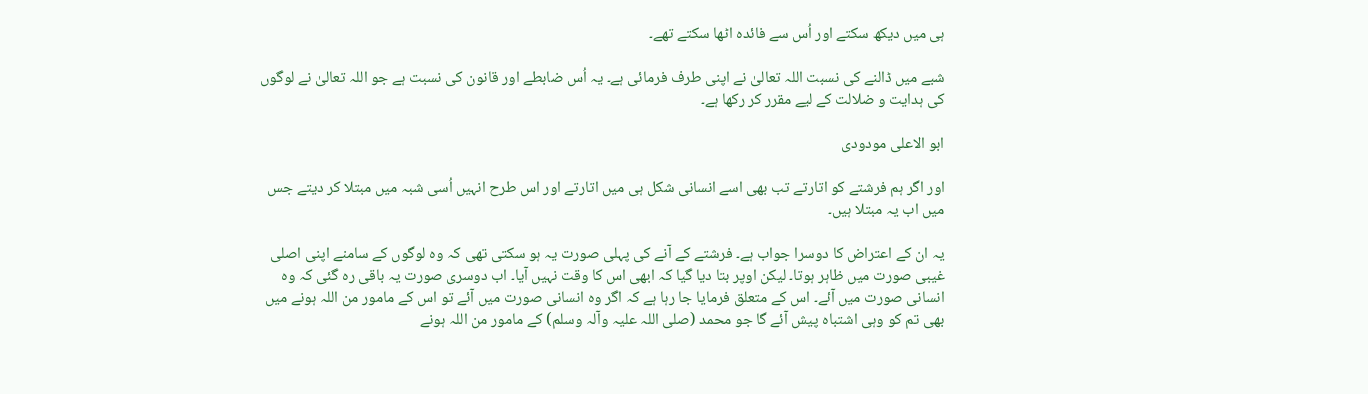ہی میں دیکھ سکتے اور اُس سے فائدہ اٹھا سکتے تھے۔

شبے میں ڈالنے کی نسبت اللہ تعالیٰ نے اپنی طرف فرمائی ہے۔ یہ اُس ضابطے اور قانون کی نسبت ہے جو اللہ تعالیٰ نے لوگوں کی ہدایت و ضلالت کے لیے مقرر کر رکھا ہے۔

ابو الاعلی مودودی

اور اگر ہم فرشتے کو اتارتے تب بھی اسے انسانی شکل ہی میں اتارتے اور اس طرح انہیں اُسی شبہ میں مبتلا کر دیتے جس میں اب یہ مبتلا ہیں۔

یہ ان کے اعتراض کا دوسرا جواب ہے۔ فرشتے کے آنے کی پہلی صورت یہ ہو سکتی تھی کہ وہ لوگوں کے سامنے اپنی اصلی غیبی صورت میں ظاہر ہوتا۔ لیکن اوپر بتا دیا گیا کہ ابھی اس کا وقت نہیں آیا۔ اب دوسری صورت یہ باقی رہ گئی کہ وہ انسانی صورت میں آئے۔ اس کے متعلق فرمایا جا رہا ہے کہ اگر وہ انسانی صورت میں آئے تو اس کے مامور من اللہ ہونے میں بھی تم کو وہی اشتباہ پیش آئے گا جو محمد (صلی اللہ علیہ وآلہ وسلم) کے مامور من اللہ ہونے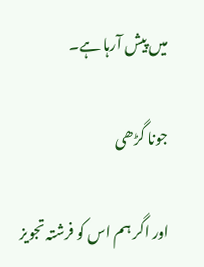میں پیش آرہا ہے۔

جونا گڑھی

اور اگر ہم اس کو فرشتہ تجویز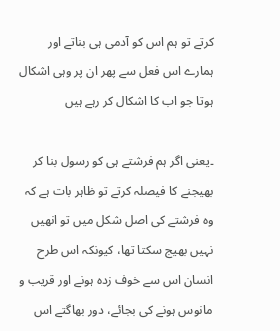کرتے تو ہم اس کو آدمی ہی بناتے اور ہمارے اس فعل سے پھر ان پر وہی اشکال ہوتا جو اب کا اشکال کر رہے ہیں

۔یعنی اگر ہم فرشتے ہی کو رسول بنا کر بھیجنے کا فیصلہ کرتے تو ظاہر بات ہے کہ وہ فرشتے کی اصل شکل میں تو انھیں نہیں بھیج سکتا تھا، کیونکہ اس طرح انسان اس سے خوف زدہ ہونے اور قریب و مانوس ہونے کی بجائے، دور بھاگتے اس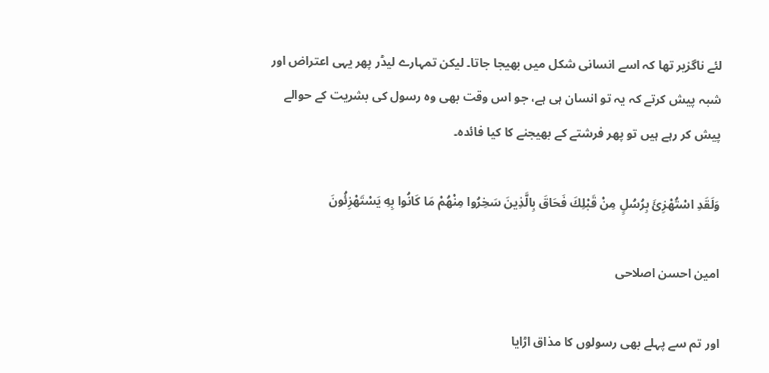لئے ناگزیر تھا کہ اسے انسانی شکل میں بھیجا جاتا۔ لیکن تمہارے لیڈر پھر یہی اعتراض اور شبہ پیش کرتے کہ یہ تو انسان ہی ہے، جو اس وقت بھی وہ رسول کی بشریت کے حوالے پیش کر رہے ہیں تو پھر فرشتے کے بھیجنے کا کیا فائدہ۔

وَلَقَدِ اسْتُهْزِئَ بِرُسُلٍ مِنْ قَبْلِكَ فَحَاقَ بِالَّذِينَ سَخِرُوا مِنْهُمْ مَا كَانُوا بِهِ يَسْتَهْزِئُونَ

امین احسن اصلاحی

اور تم سے پہلے بھی رسولوں کا مذاق اڑایا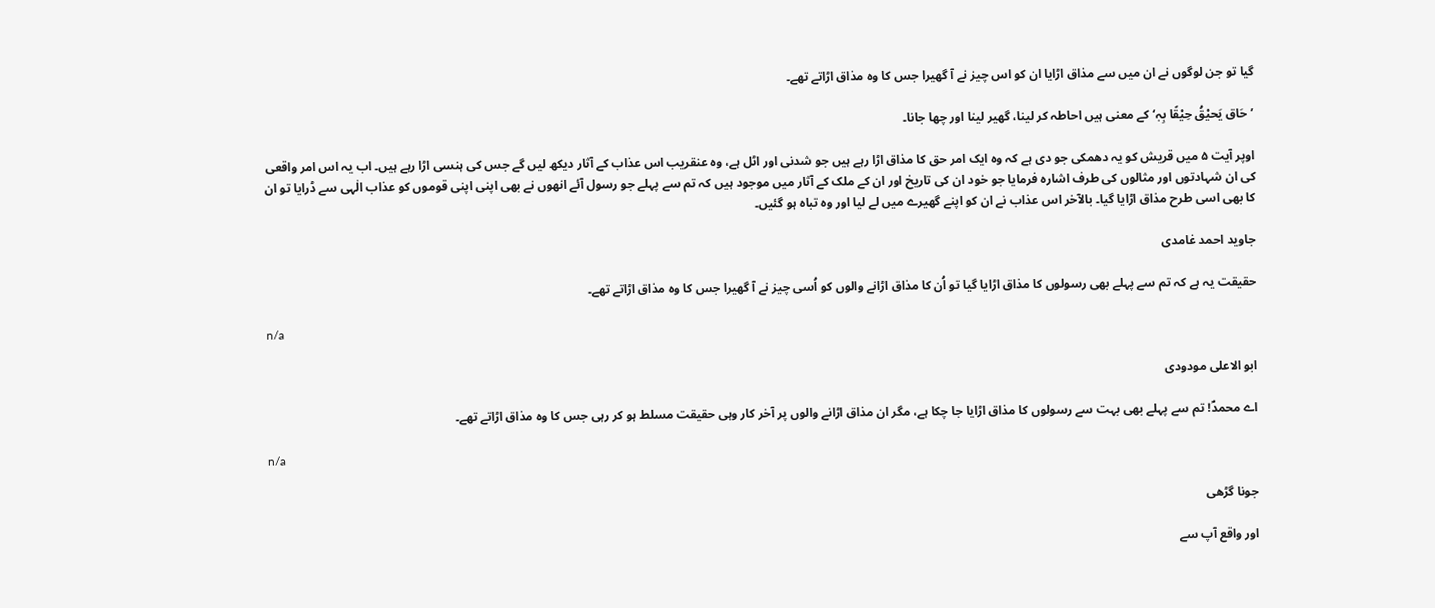گیا تو جن لوگوں نے ان میں سے مذاق اڑایا ان کو اس چیز نے آ گھیرا جس کا وہ مذاق اڑاتے تھے۔

’حَاق یَحیْقُ حِیْقًا بِہٖ‘ کے معنی ہیں احاطہ کر لینا، گھیر لینا اور چھا جانا۔

اوپر آیت ۵ میں قریش کو یہ دھمکی جو دی ہے کہ وہ ایک امر حق کا مذاق اڑا رہے ہیں جو شدنی اور اٹل ہے، وہ عنقریب اس عذاب کے آثار دیکھ لیں گے جس کی ہنسی اڑا رہے ہیں۔ اب یہ اس امر واقعی کی ان شہادتوں اور مثالوں کی طرف اشارہ فرمایا جو خود ان کی تاریخ اور ان کے ملک کے آثار میں موجود ہیں کہ تم سے پہلے جو رسول آئے انھوں نے بھی اپنی اپنی قوموں کو عذاب الٰہی سے ڈرایا تو ان کا بھی اسی طرح مذاق اڑایا گیا۔ بالآخر اس عذاب نے ان کو اپنے گھیرے میں لے لیا اور وہ تباہ ہو گئیں۔

جاوید احمد غامدی

حقیقت یہ ہے کہ تم سے پہلے بھی رسولوں کا مذاق اڑایا گیا تو اُن کا مذاق اڑانے والوں کو اُسی چیز نے آ گھیرا جس کا وہ مذاق اڑاتے تھے۔

n/a

ابو الاعلی مودودی

اے محمدؐ! تم سے پہلے بھی بہت سے رسولوں کا مذاق اڑایا جا چکا ہے، مگر ان مذاق اڑانے والوں پر آخر کار وہی حقیقت مسلط ہو کر رہی جس کا وہ مذاق اڑاتے تھے۔

n/a

جونا گڑھی

اور واقع آپ سے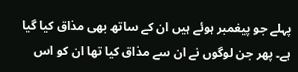پہلے جو پیغمبر ہوئے ہیں ان کے ساتھ بھی مذاق کیا گیا ہے۔ پھر جن لوگوں نے ان سے مذاق کیا تھا ان کو اس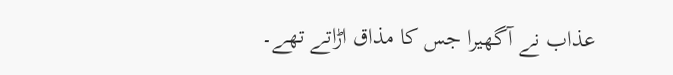عذاب نے آگھیرا جس کا مذاق اڑاتے تھے۔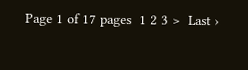Page 1 of 17 pages  1 2 3 >  Last ›